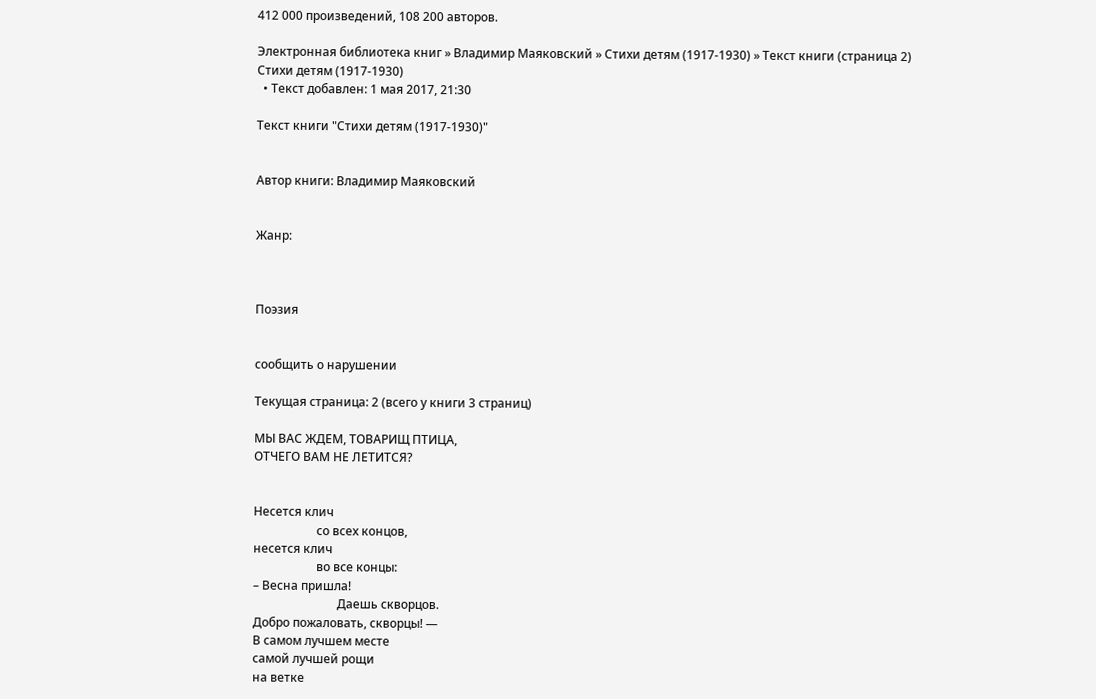412 000 произведений, 108 200 авторов.

Электронная библиотека книг » Владимир Маяковский » Стихи детям (1917-1930) » Текст книги (страница 2)
Стихи детям (1917-1930)
  • Текст добавлен: 1 мая 2017, 21:30

Текст книги "Стихи детям (1917-1930)"


Автор книги: Владимир Маяковский


Жанр:



Поэзия


сообщить о нарушении

Текущая страница: 2 (всего у книги 3 страниц)

МЫ ВАС ЖДЕМ, ТОВАРИЩ ПТИЦА,
ОТЧЕГО ВАМ НЕ ЛЕТИТСЯ?


Несется клич
                     со всех концов,
несется клич
                     во все концы:
– Весна пришла!
                            Даешь скворцов.
Добро пожаловать, скворцы! —
В самом лучшем месте
самой лучшей рощи
на ветке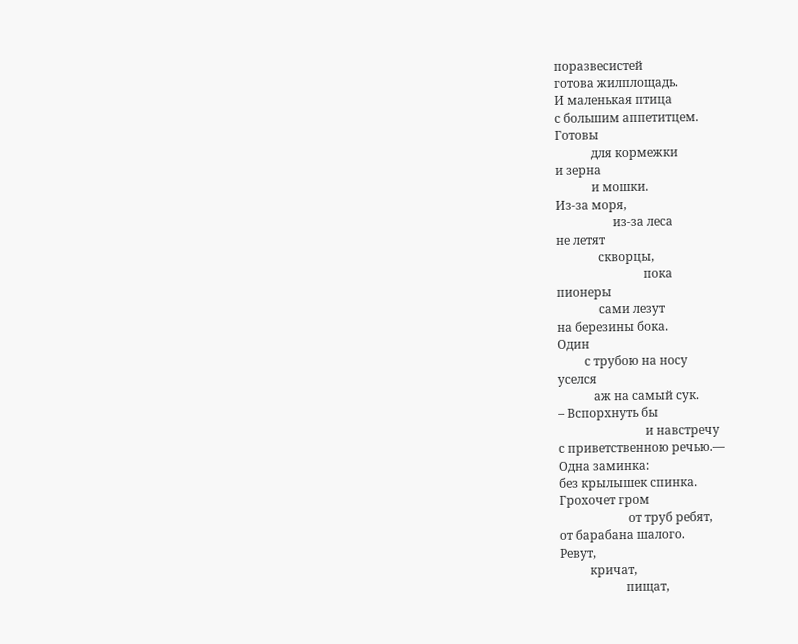поразвесистей
готова жилплощадь.
И маленькая птица
с большим аппетитцем.
Готовы
            для кормежки
и зерна
            и мошки.
Из-за моря,
                   из-за леса
не летят
              скворцы,
                             пока
пионеры
              сами лезут
на березины бока.
Один
         с трубою на носу
уселся
            аж на самый сук.
– Вспорхнуть бы
                             и навстречу
с приветственною речью.—
Одна заминка:
без крылышек спинка.
Грохочет гром
                       от труб ребят,
от барабана шалого.
Ревут,
          кричат,
                      пищат,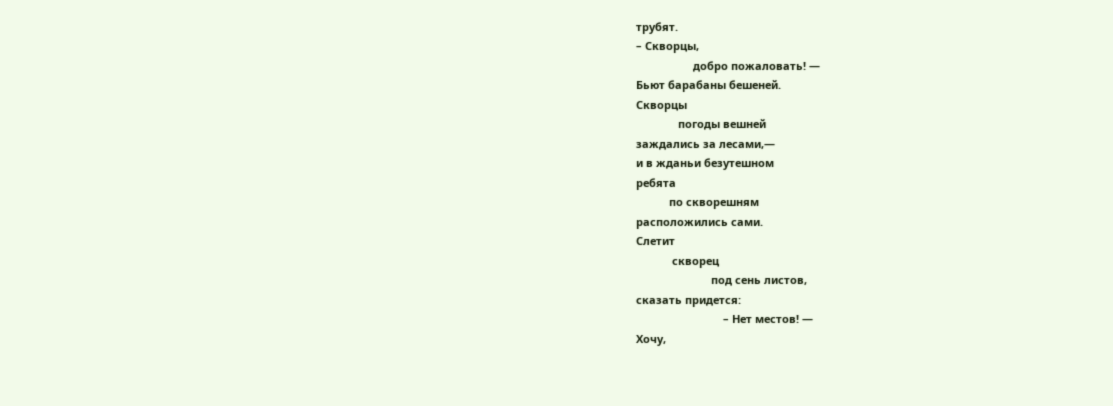трубят.
– Скворцы,
                   добро пожаловать! —
Бьют барабаны бешеней.
Скворцы
              погоды вешней
заждались за лесами,—
и в жданьи безутешном
ребята
           по скворешням
расположились сами.
Слетит
            скворец
                         под сень листов,
сказать придется:
                             – Нет местов! —
Хочу,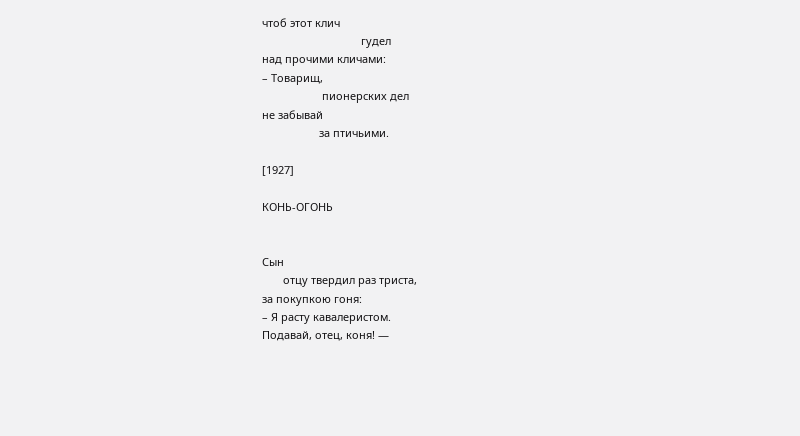чтоб этот клич
                                 гудел
над прочими кличами:
– Товарищ,
                    пионерских дел
не забывай
                   за птичьими.

[1927]

КОНЬ-ОГОНЬ


Сын
       отцу твердил раз триста,
за покупкою гоня:
– Я расту кавалеристом.
Подавай, отец, коня! —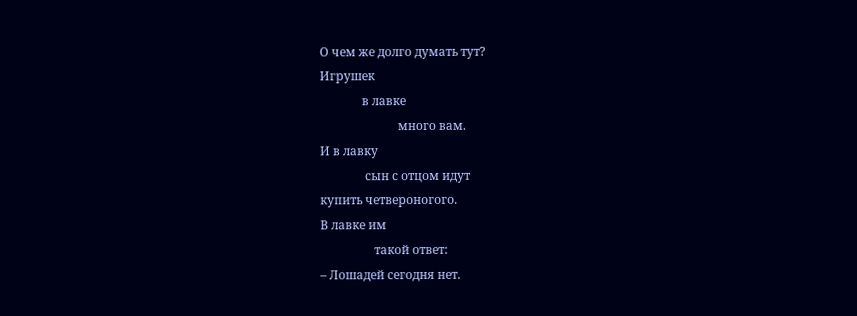О чем же долго думать тут?
Игрушек
              в лавке
                          много вам.
И в лавку
               сын с отцом идут
купить четвероногого.
В лавке им
                  такой ответ:
– Лошадей сегодня нет.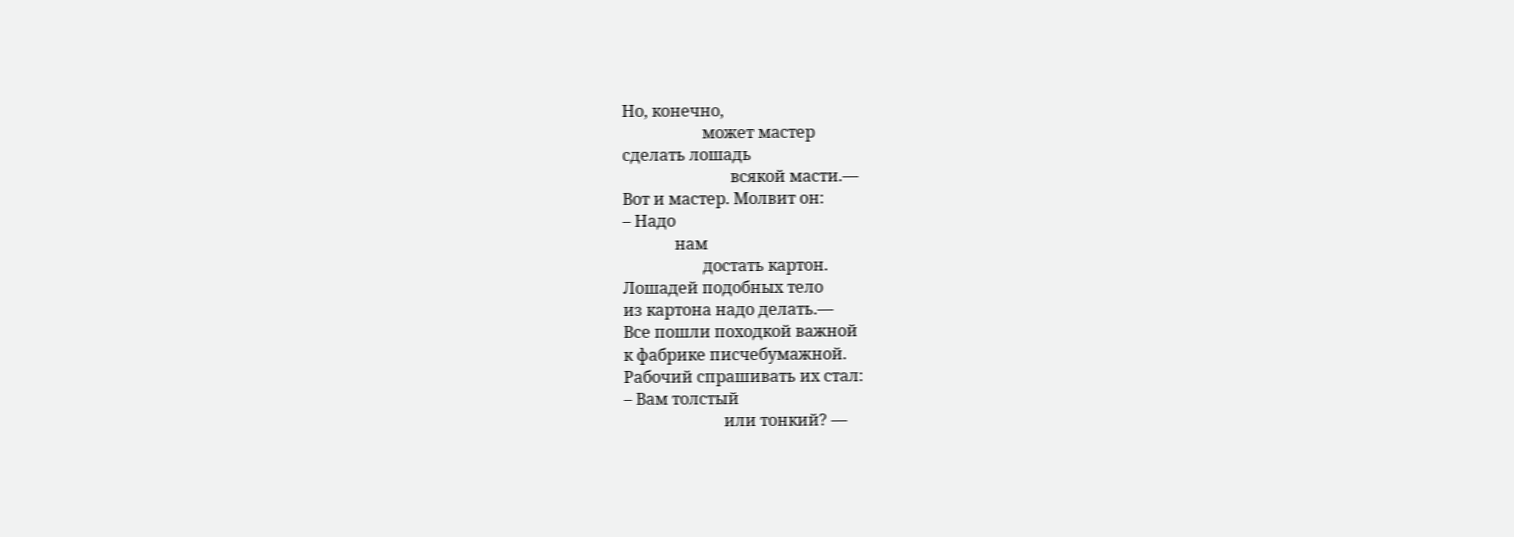Но, конечно,
                    может мастер
сделать лошадь
                           всякой масти.—
Вот и мастер. Молвит он:
– Надо
             нам
                    достать картон.
Лошадей подобных тело
из картона надо делать.—
Все пошли походкой важной
к фабрике писчебумажной.
Рабочий спрашивать их стал:
– Вам толстый
                         или тонкий? —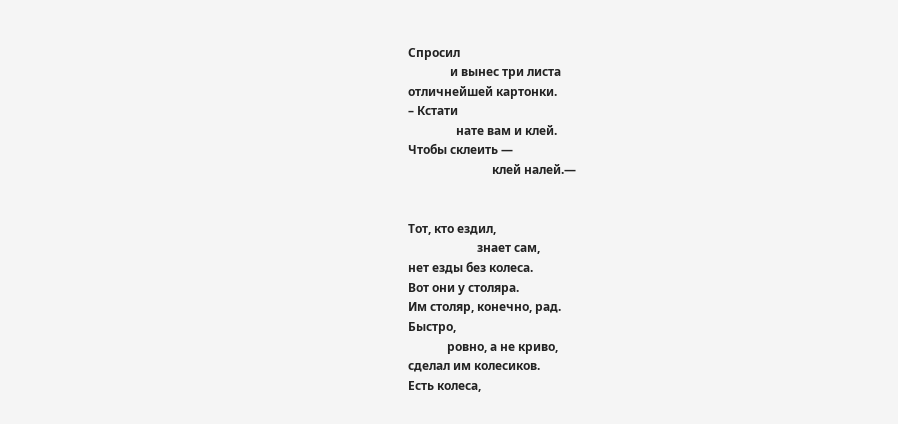Спросил
              и вынес три листа
отличнейшей картонки.
– Кстати
                нате вам и клей.
Чтобы склеить —
                            клей налей.—


Тот, кто ездил,
                       знает сам,
нет езды без колеса.
Вот они у столяра.
Им столяр, конечно, рад.
Быстро,
             ровно, а не криво,
сделал им колесиков.
Есть колеса,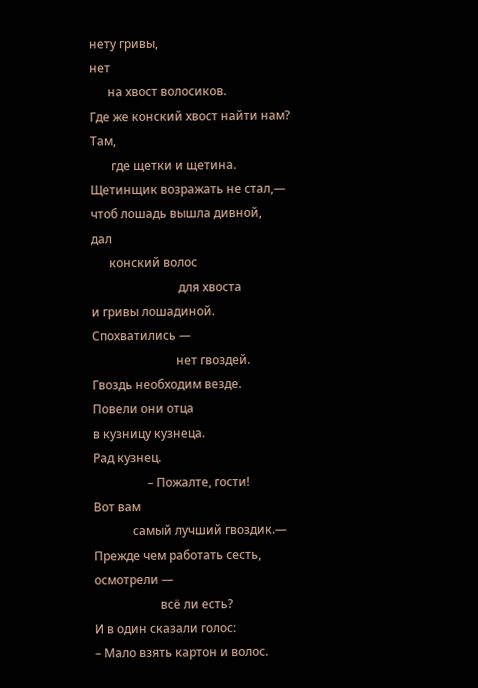нету гривы,
нет
      на хвост волосиков.
Где же конский хвост найти нам?
Там,
       где щетки и щетина.
Щетинщик возражать не стал,—
чтоб лошадь вышла дивной,
дал
      конский волос
                             для хвоста
и гривы лошадиной.
Спохватились —
                            нет гвоздей.
Гвоздь необходим везде.
Повели они отца
в кузницу кузнеца.
Рад кузнец.
                  – Пожалте, гости!
Вот вам
             самый лучший гвоздик.—
Прежде чем работать сесть,
осмотрели —
                      всё ли есть?
И в один сказали голос:
– Мало взять картон и волос.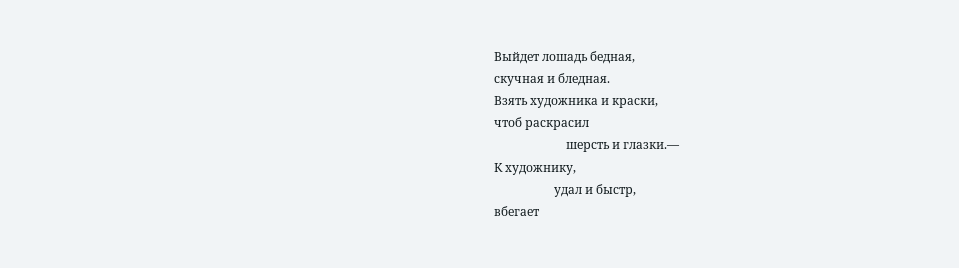Выйдет лошадь бедная,
скучная и бледная.
Взять художника и краски,
чтоб раскрасил
                        шерсть и глазки.—
К художнику,
                    удал и быстр,
вбегает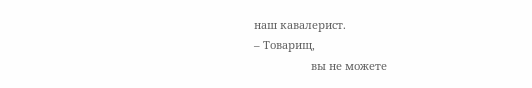наш кавалерист.
– Товарищ,
                   вы не можете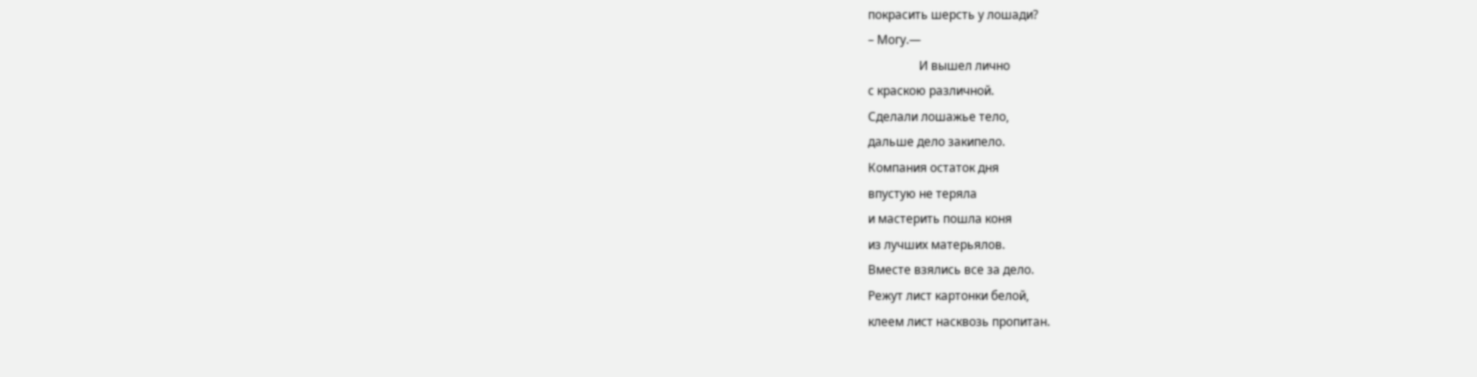покрасить шерсть у лошади?
– Могу.—
                 И вышел лично
с краскою различной.
Сделали лошажье тело,
дальше дело закипело.
Компания остаток дня
впустую не теряла
и мастерить пошла коня
из лучших матерьялов.
Вместе взялись все за дело.
Режут лист картонки белой,
клеем лист насквозь пропитан.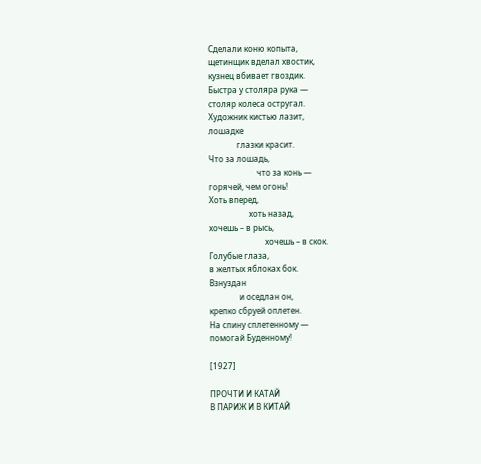Сделали коню копыта,
щетинщик вделал хвостик,
кузнец вбивает гвоздик.
Быстра у столяра рука —
столяр колеса остругал.
Художник кистью лазит,
лошадке
              глазки красит.
Что за лошадь,
                        что за конь —
горячей, чем огонь!
Хоть вперед,
                    хоть назад,
хочешь – в рысь,
                            хочешь – в скок.
Голубые глаза,
в желтых яблоках бок.
Взнуздан
               и оседлан он,
крепко сбруей оплетен.
На спину сплетенному —
помогай Буденному!

[1927]

ПРОЧТИ И КАТАЙ
В ПАРИЖ И В КИТАЙ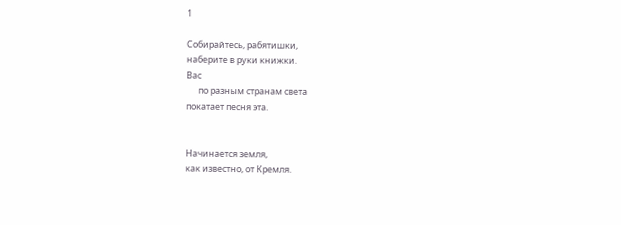1

Собирайтесь, рабятишки,
наберите в руки книжки.
Вас
      по разным странам света
покатает песня эта.


Начинается земля,
как известно, от Кремля.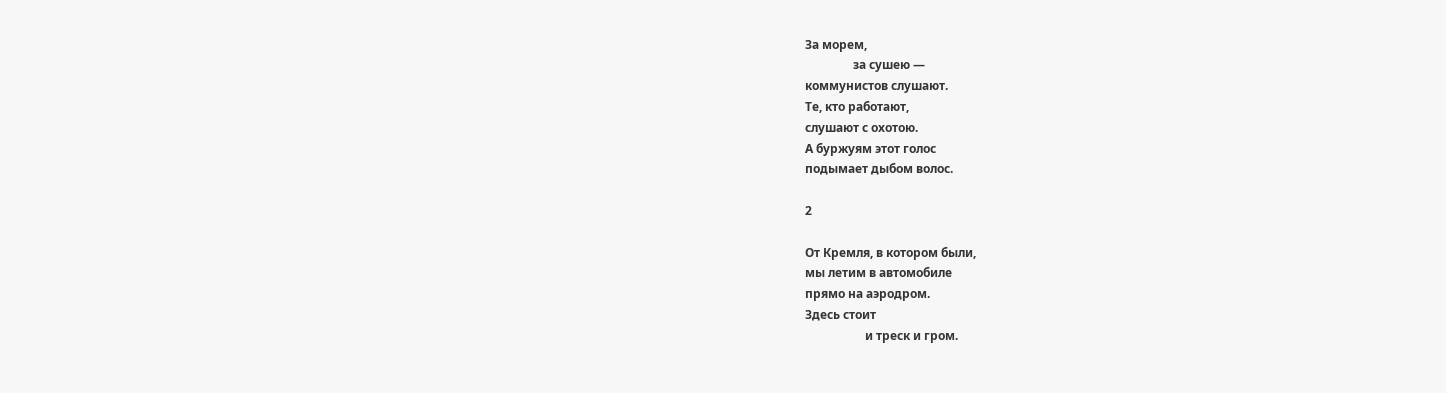За морем,
                за сушею —
коммунистов слушают.
Те, кто работают,
слушают с охотою.
А буржуям этот голос
подымает дыбом волос.

2

От Кремля, в котором были,
мы летим в автомобиле
прямо на аэродром.
Здесь стоит
                    и треск и гром.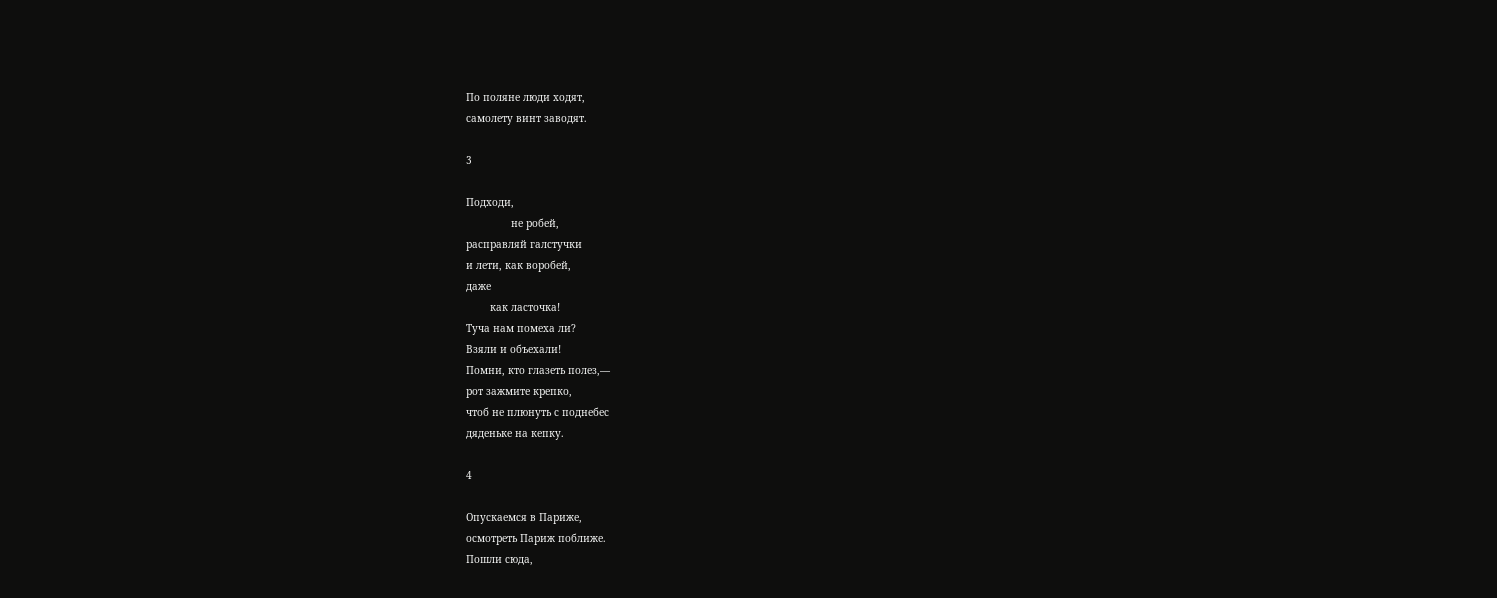По поляне люди ходят,
самолету винт заводят.

3

Подходи,
               не робей,
расправляй галстучки
и лети, как воробей,
даже
        как ласточка!
Туча нам помеха ли?
Взяли и объехали!
Помни, кто глазеть полез,—
рот зажмите крепко,
чтоб не плюнуть с поднебес
дяденьке на кепку.

4

Опускаемся в Париже,
осмотреть Париж поближе.
Пошли сюда,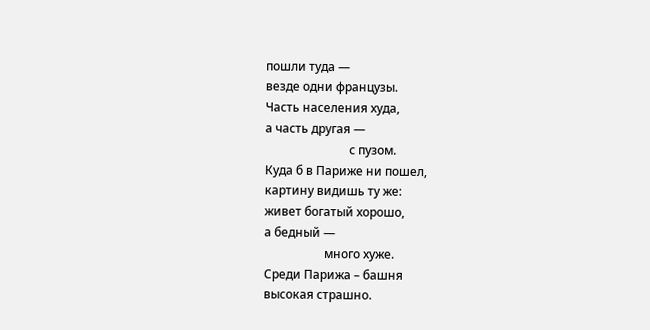пошли туда —
везде одни французы.
Часть населения худа,
а часть другая —
                            с пузом.
Куда б в Париже ни пошел,
картину видишь ту же:
живет богатый хорошо,
а бедный —
                    много хуже.
Среди Парижа – башня
высокая страшно.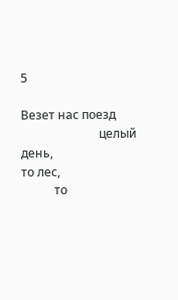5

Везет нас поезд
                          целый день,
то лес,
           то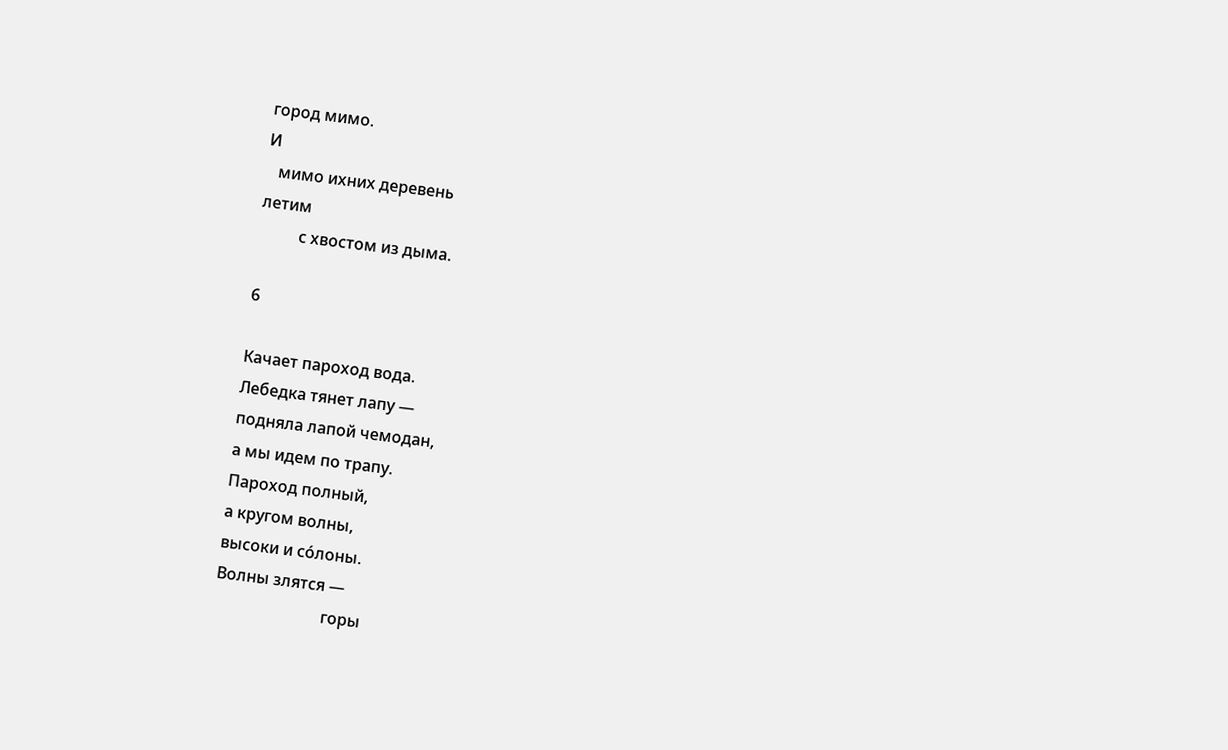город мимо.
И
   мимо ихних деревень
летим
          с хвостом из дыма.

6

Качает пароход вода.
Лебедка тянет лапу —
подняла лапой чемодан,
а мы идем по трапу.
Пароход полный,
а кругом волны,
высоки и со́лоны.
Волны злятся —
                           горы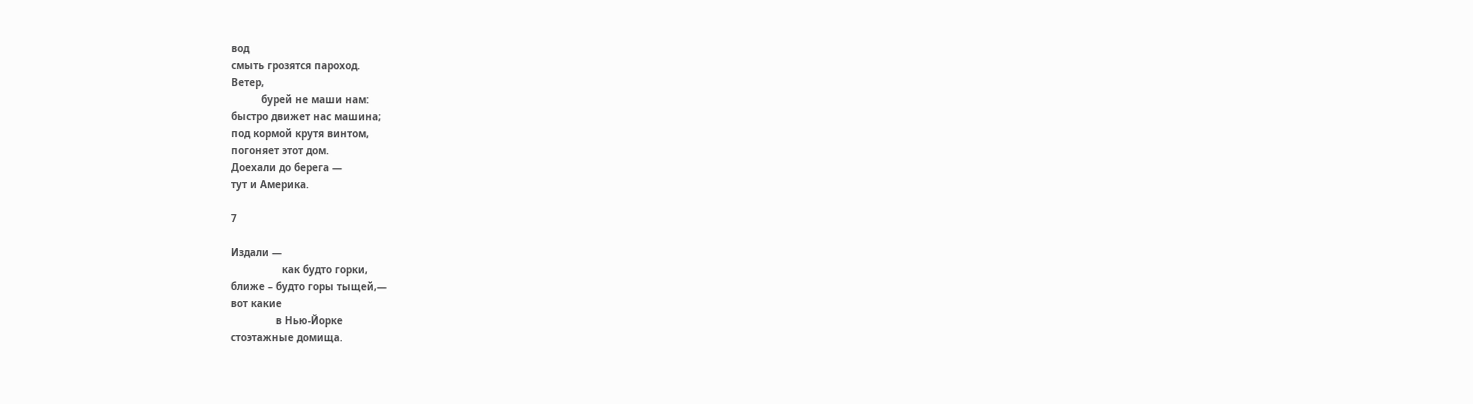вод
смыть грозятся пароход.
Ветер,
          бурей не маши нам:
быстро движет нас машина;
под кормой крутя винтом,
погоняет этот дом.
Доехали до берега —
тут и Америка.

7

Издали —
                 как будто горки,
ближе – будто горы тыщей,—
вот какие
               в Нью-Йорке
стоэтажные домища.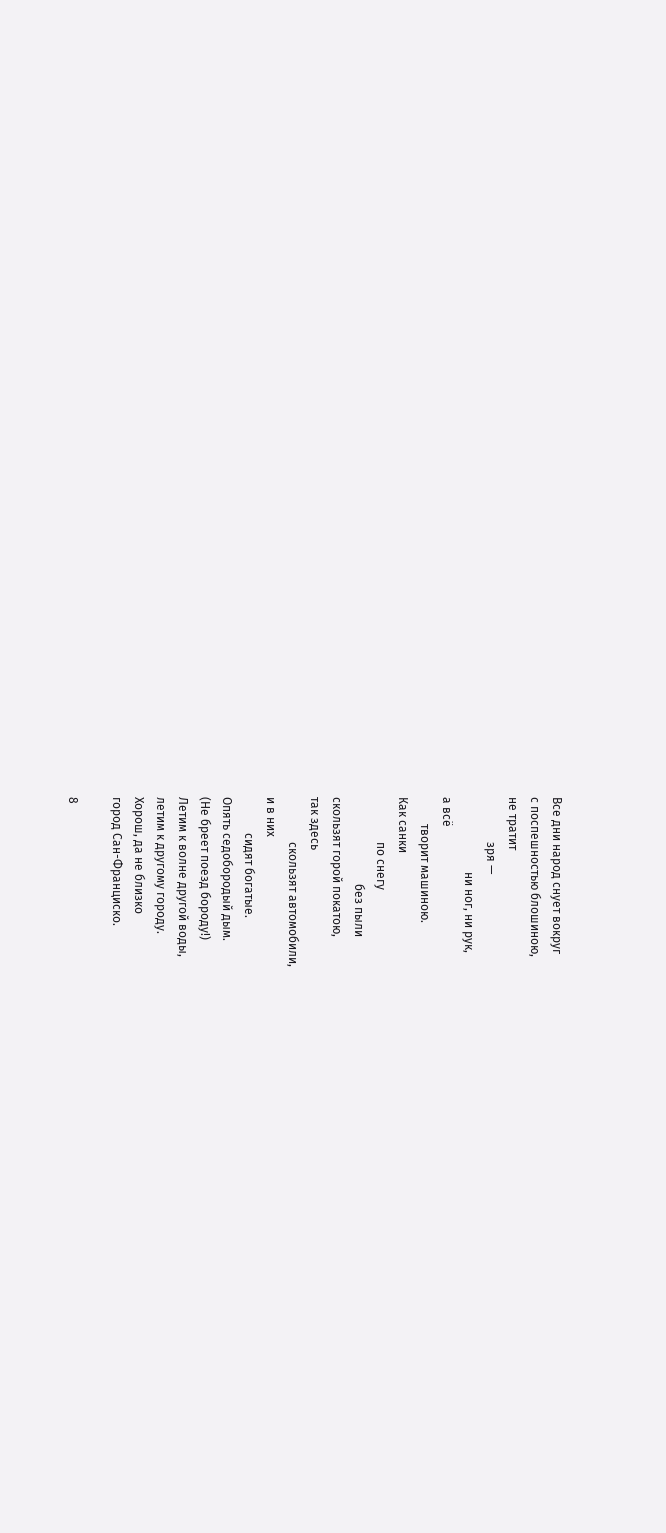Все дни народ снует вокруг
с поспешностью блошиною,
не тратит
               зря —
                         ни ног, ни рук,
а всё
         творит машиною.
Как санки
               по снегу
                             без пыли
скользят горой покатою,
так здесь
               скользят автомобили,
и в них
            сидят богатые.
Опять седобородый дым.
(Не бреет поезд бороду!)
Летим к волне другой воды,
летим к другому городу.
Хорош, да не близко
город Сан-Франциско.

8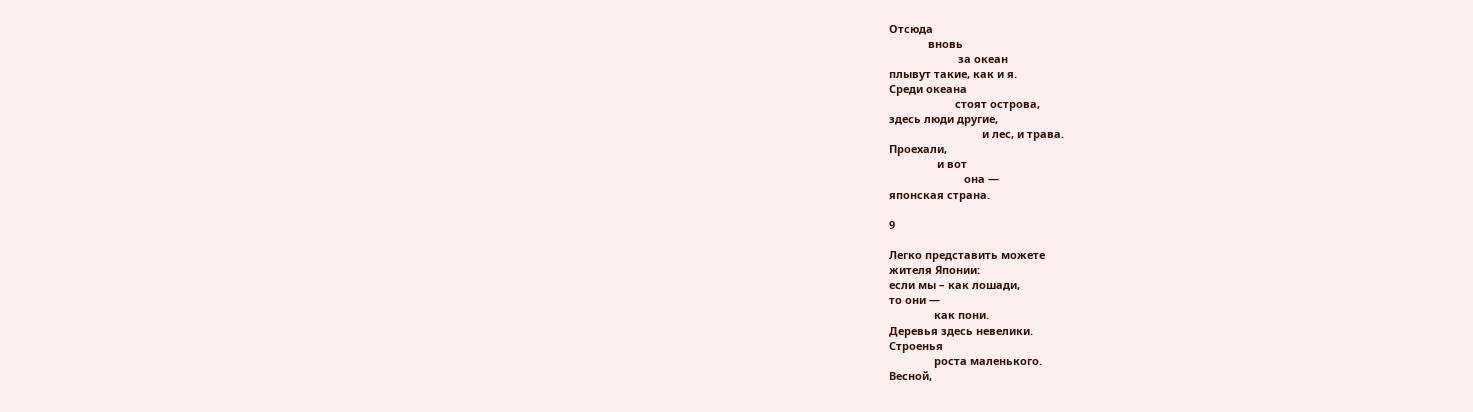Отсюда
             вновь
                       за океан
плывут такие, как и я.
Среди океана
                      стоят острова,
здесь люди другие,
                               и лес, и трава.
Проехали,
                и вот
                         она —
японская страна.

9

Легко представить можете
жителя Японии:
если мы – как лошади,
то они —
               как пони.
Деревья здесь невелики.
Строенья
               роста маленького.
Весной,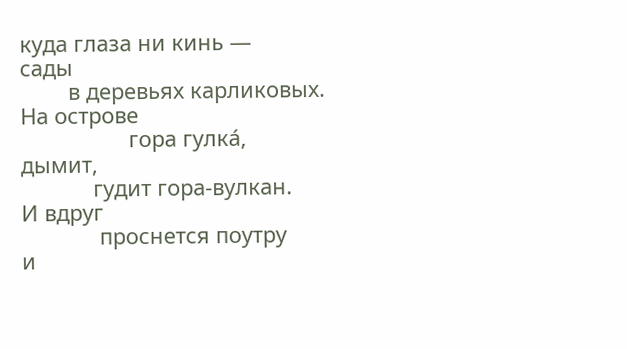куда глаза ни кинь —
сады
        в деревьях карликовых.
На острове
                  гора гулка́,
дымит,
            гудит гора-вулкан.
И вдруг
             проснется поутру
и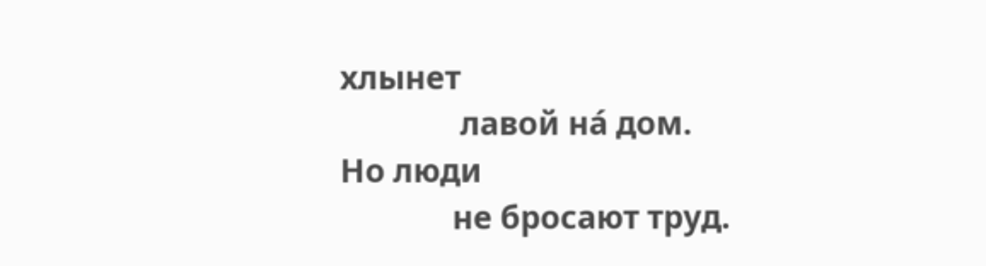хлынет
               лавой на́ дом.
Но люди
              не бросают труд.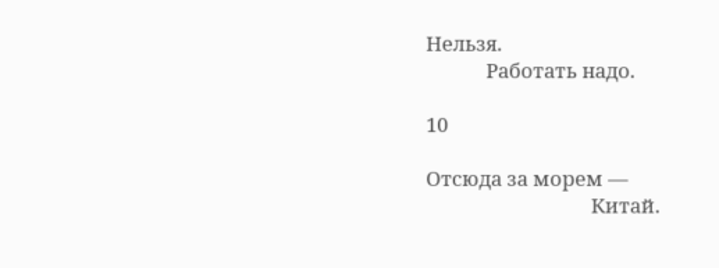Нельзя.
            Работать надо.

10

Отсюда за морем —
                                 Китай.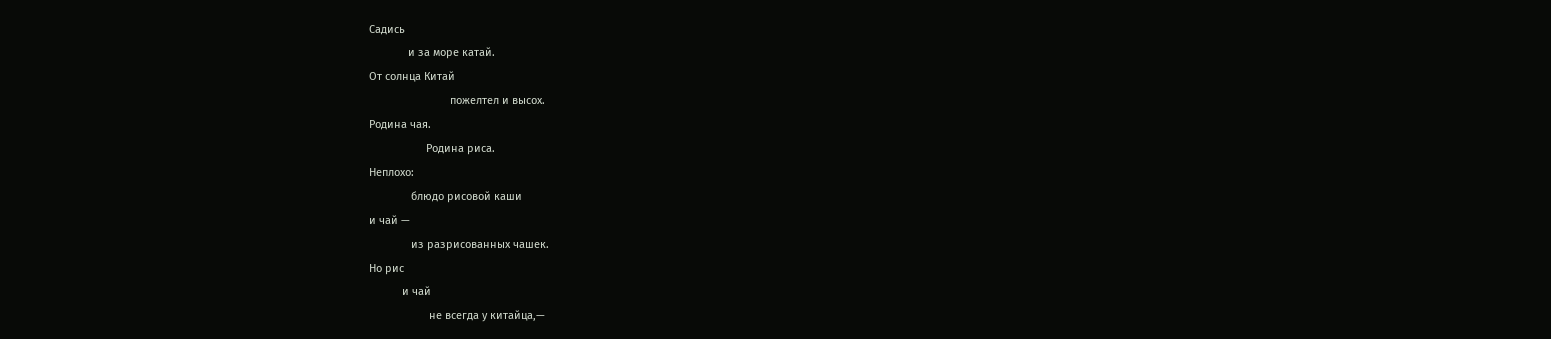Садись
             и за море катай.
От солнца Китай
                           пожелтел и высох.
Родина чая.
                   Родина риса.
Неплохо:
              блюдо рисовой каши
и чай —
              из разрисованных чашек.
Но рис
           и чай
                    не всегда у китайца,—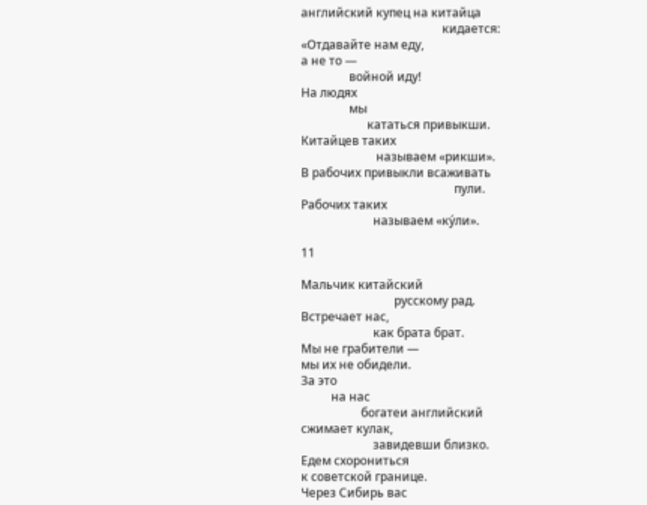английский купец на китайца
                                               кидается:
«Отдавайте нам еду,
а не то —
                войной иду!
На людях
                мы
                      кататься привыкши.
Китайцев таких
                         называем «рикши».
В рабочих привыкли всаживать
                                                   пули.
Рабочих таких
                        называем «ку́ли».

11

Мальчик китайский
                               русскому рад.
Встречает нас,
                        как брата брат.
Мы не грабители —
мы их не обидели.
За это
          на нас
                    богатеи английский
сжимает кулак,
                        завидевши близко.
Едем схорониться
к советской границе.
Через Сибирь вас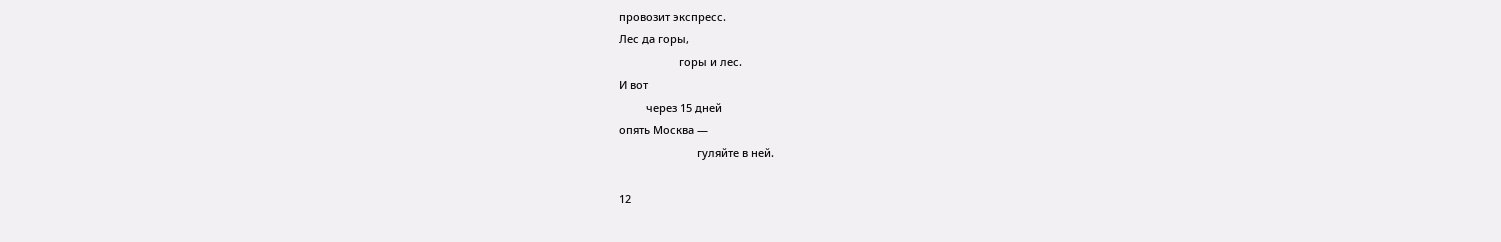провозит экспресс.
Лес да горы,
                    горы и лес.
И вот
         через 15 дней
опять Москва —
                          гуляйте в ней.

12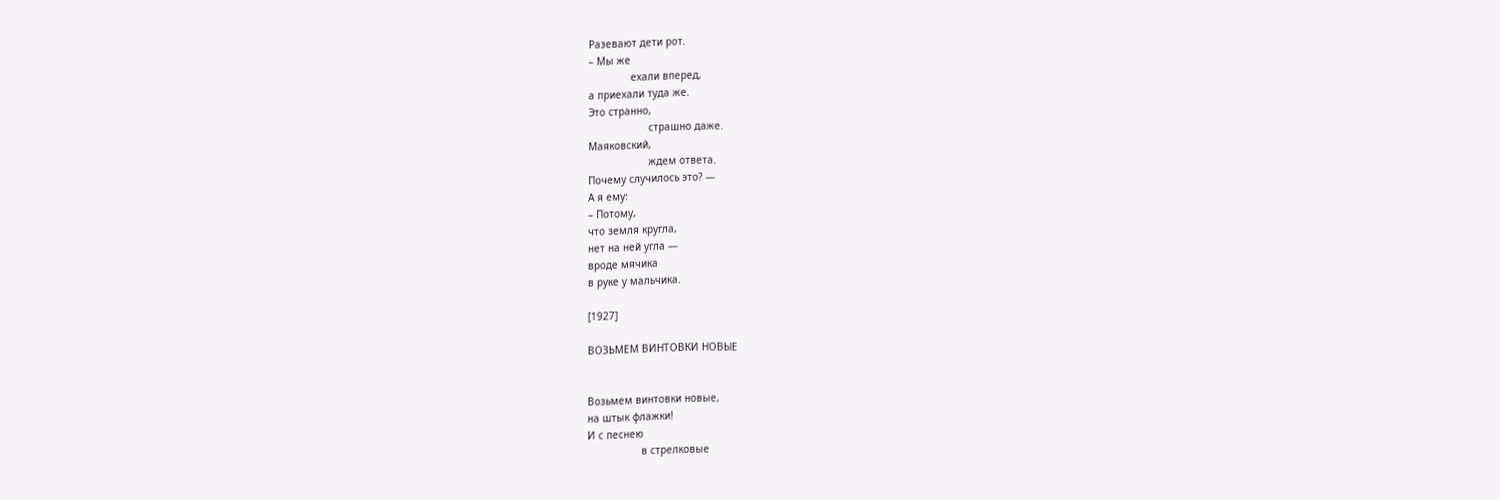Разевают дети рот.
– Мы же
              ехали вперед,
а приехали туда же.
Это странно,
                    страшно даже.
Маяковский,
                    ждем ответа.
Почему случилось это? —
А я ему:
– Потому,
что земля кругла,
нет на ней угла —
вроде мячика
в руке у мальчика.

[1927]

ВОЗЬМЕМ ВИНТОВКИ НОВЫЕ


Возьмем винтовки новые,
на штык флажки!
И с песнею
                  в стрелковые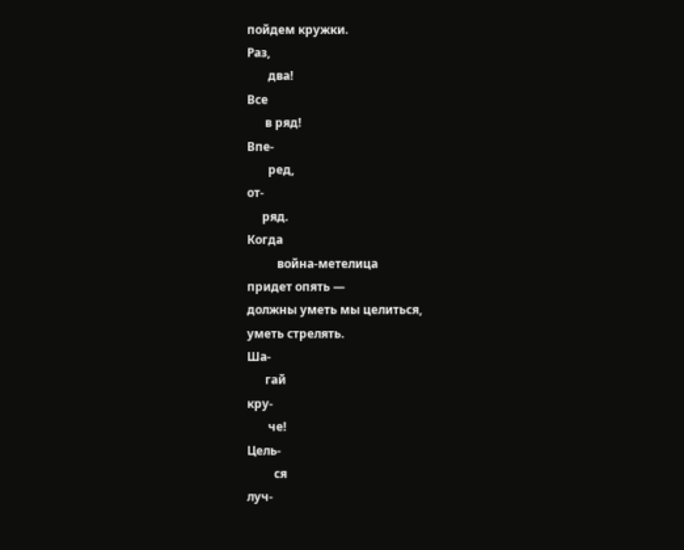пойдем кружки.
Раз,
       два!
Все
      в ряд!
Впе-
       ред,
от-
     ряд.
Когда
          война-метелица
придет опять —
должны уметь мы целиться,
уметь стрелять.
Ша-
      гай
кру-
       че!
Цель-
         ся
луч-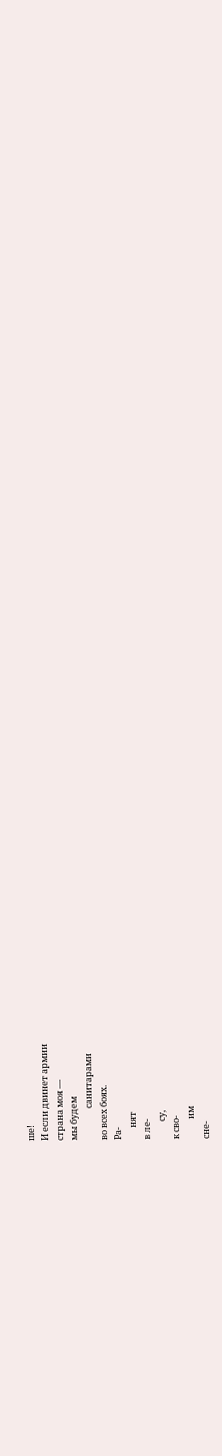ше!
И если двинет армии
страна моя —
мы будем
                санитарами
во всех боях.
Ра-
      нят
в ле-
         су,
к сво-
          им
сне-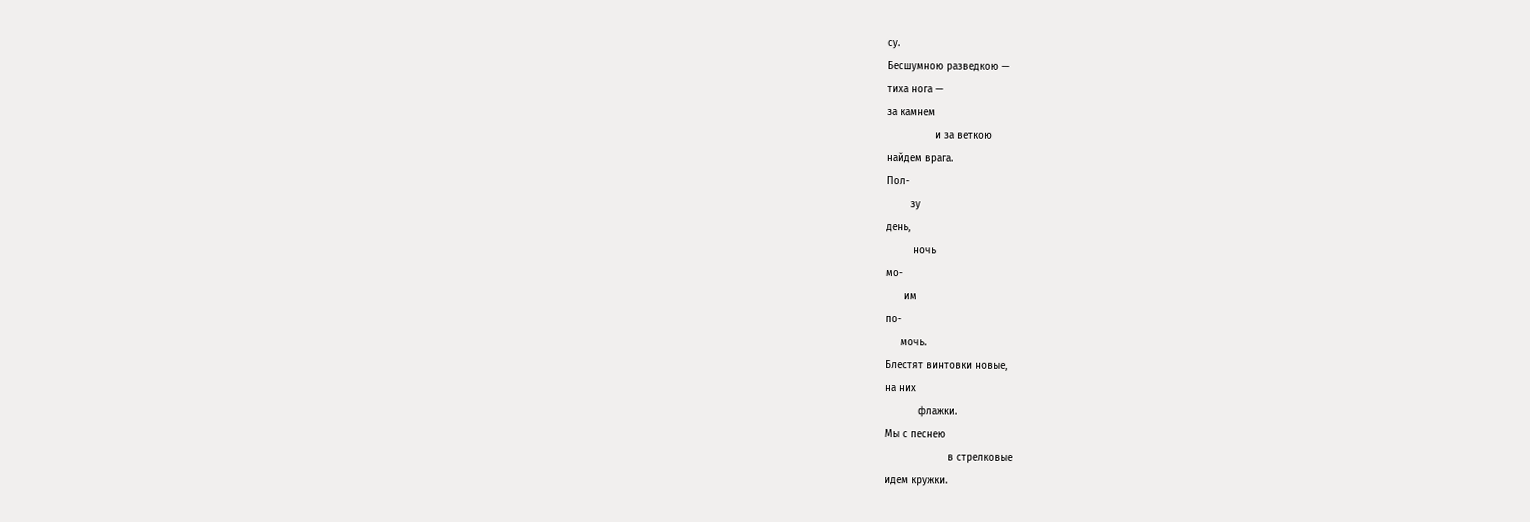су.
Бесшумною разведкою —
тиха нога —
за камнем
                и за веткою
найдем врага.
Пол-
        зу
день,
         ночь
мо-
      им
по-
     мочь.
Блестят винтовки новые,
на них
           флажки.
Мы с песнею
                     в стрелковые
идем кружки.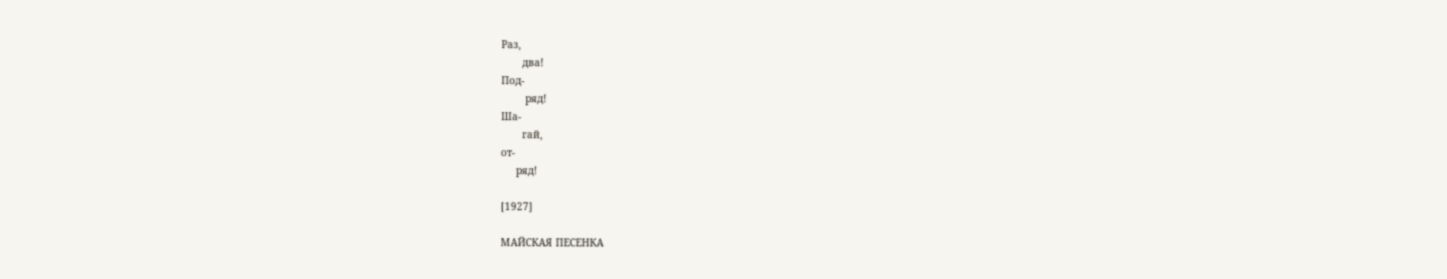Раз,
       два!
Под-
        ряд!
Ша-
       гай,
от-
     ряд!

[1927]

МАЙСКАЯ ПЕСЕНКА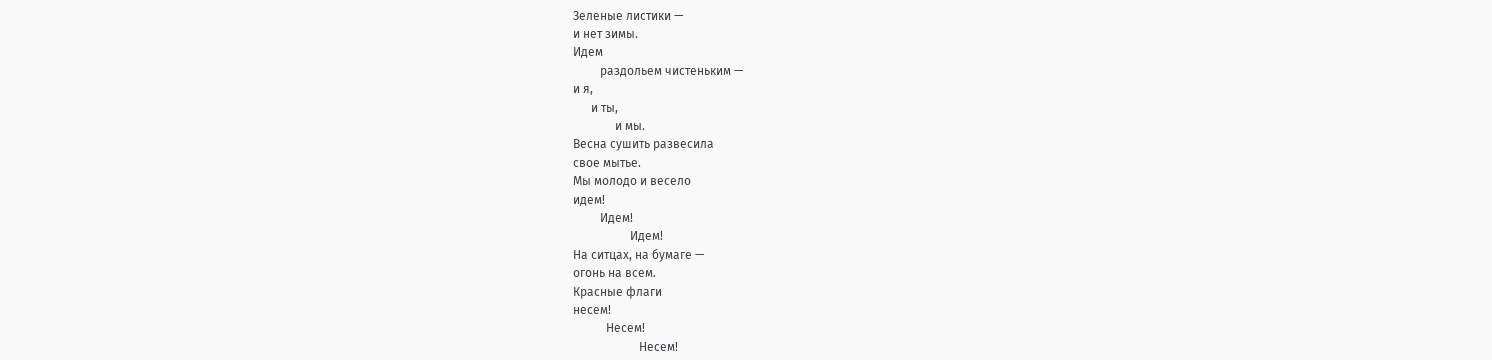Зеленые листики —
и нет зимы.
Идем
         раздольем чистеньким —
и я,
      и ты,
              и мы.
Весна сушить развесила
свое мытье.
Мы молодо и весело
идем!
         Идем!
                   Идем!
На ситцах, на бумаге —
огонь на всем.
Красные флаги
несем!
           Несем!
                      Несем!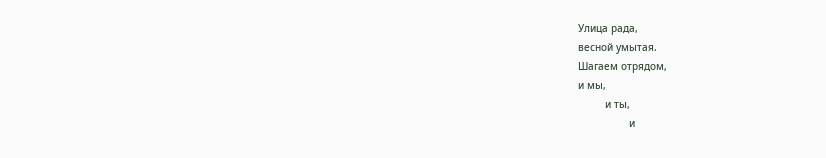Улица рада,
весной умытая.
Шагаем отрядом,
и мы,
         и ты,
                 и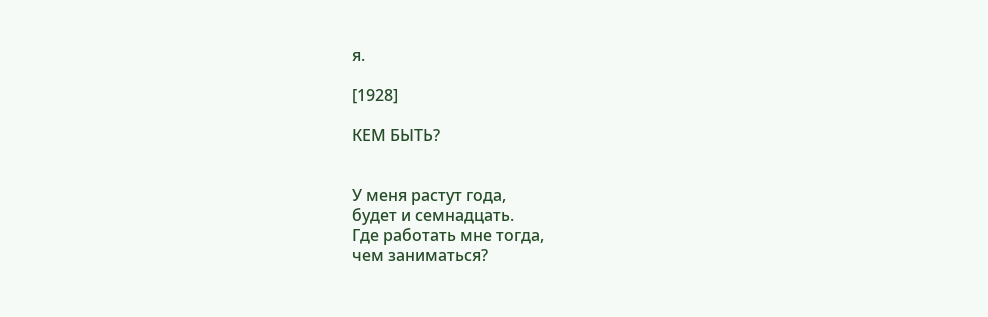я.

[1928]

КЕМ БЫТЬ?


У меня растут года,
будет и семнадцать.
Где работать мне тогда,
чем заниматься?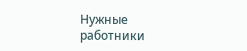Нужные работники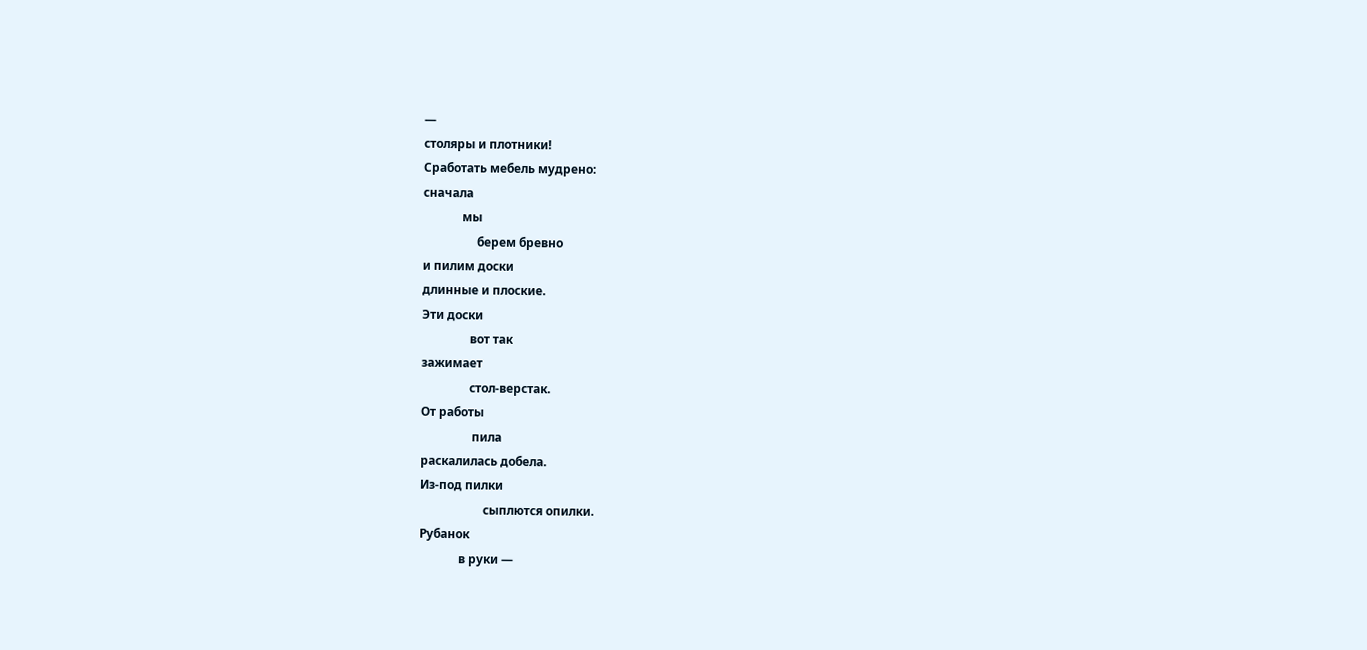—
столяры и плотники!
Сработать мебель мудрено:
сначала
             мы
                  берем бревно
и пилим доски
длинные и плоские.
Эти доски
                вот так
зажимает
                стол-верстак.
От работы
                 пила
раскалилась добела.
Из-под пилки
                     сыплются опилки.
Рубанок
             в руки —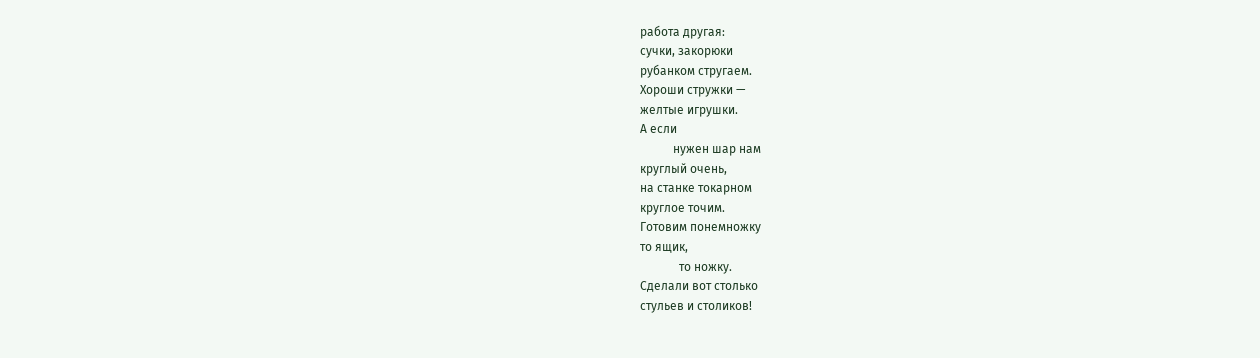работа другая:
сучки, закорюки
рубанком стругаем.
Хороши стружки —
желтые игрушки.
А если
           нужен шар нам
круглый очень,
на станке токарном
круглое точим.
Готовим понемножку
то ящик,
             то ножку.
Сделали вот столько
стульев и столиков!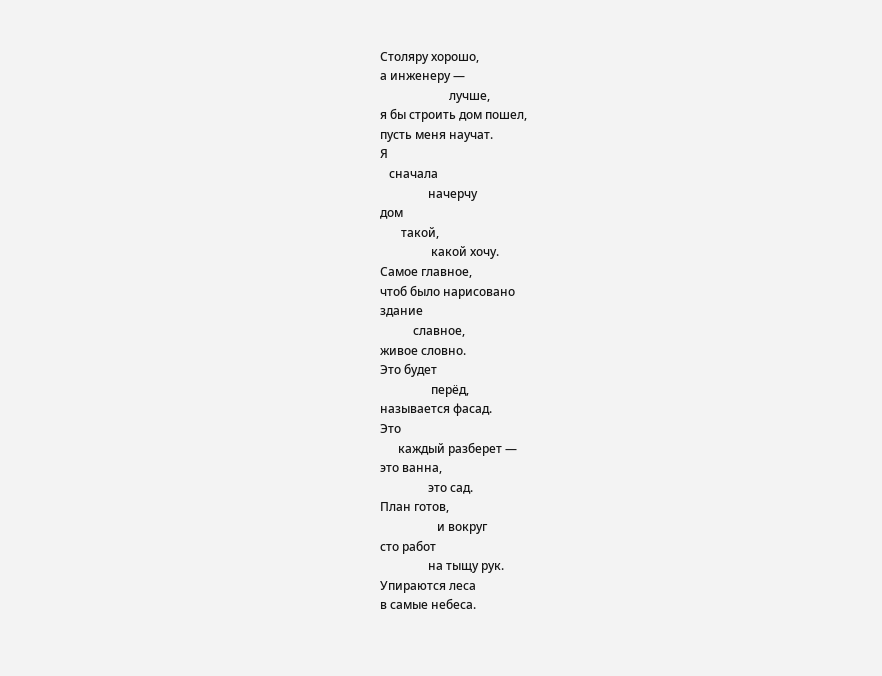Столяру хорошо,
а инженеру —
                       лучше,
я бы строить дом пошел,
пусть меня научат.
Я
   сначала
                начерчу
дом
       такой,
                 какой хочу.
Самое главное,
чтоб было нарисовано
здание
           славное,
живое словно.
Это будет
                 перёд,
называется фасад.
Это
      каждый разберет —
это ванна,
                это сад.
План готов,
                   и вокруг
сто работ
                на тыщу рук.
Упираются леса
в самые небеса.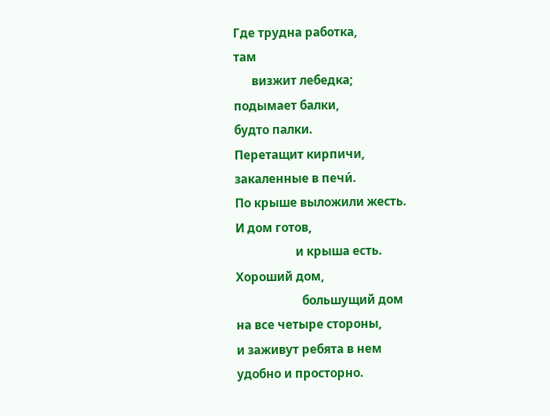Где трудна работка,
там
      визжит лебедка;
подымает балки,
будто палки.
Перетащит кирпичи,
закаленные в печи́.
По крыше выложили жесть.
И дом готов,
                    и крыша есть.
Хороший дом,
                      большущий дом
на все четыре стороны,
и заживут ребята в нем
удобно и просторно.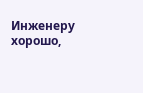Инженеру хорошо,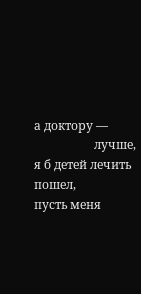а доктору —
                    лучше,
я б детей лечить пошел,
пусть меня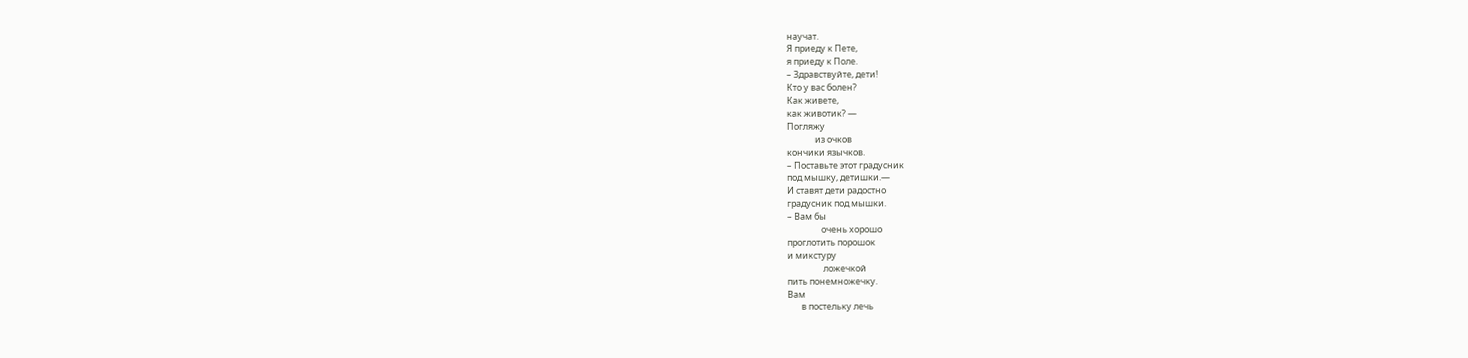научат.
Я приеду к Пете,
я приеду к Поле.
– Здравствуйте, дети!
Кто у вас болен?
Как живете,
как животик? —
Погляжу
              из очков
кончики язычков.
– Поставьте этот градусник
под мышку, детишки.—
И ставят дети радостно
градусник под мышки.
– Вам бы
                 очень хорошо
проглотить порошок
и микстуру
                  ложечкой
пить понемножечку.
Вам
       в постельку лечь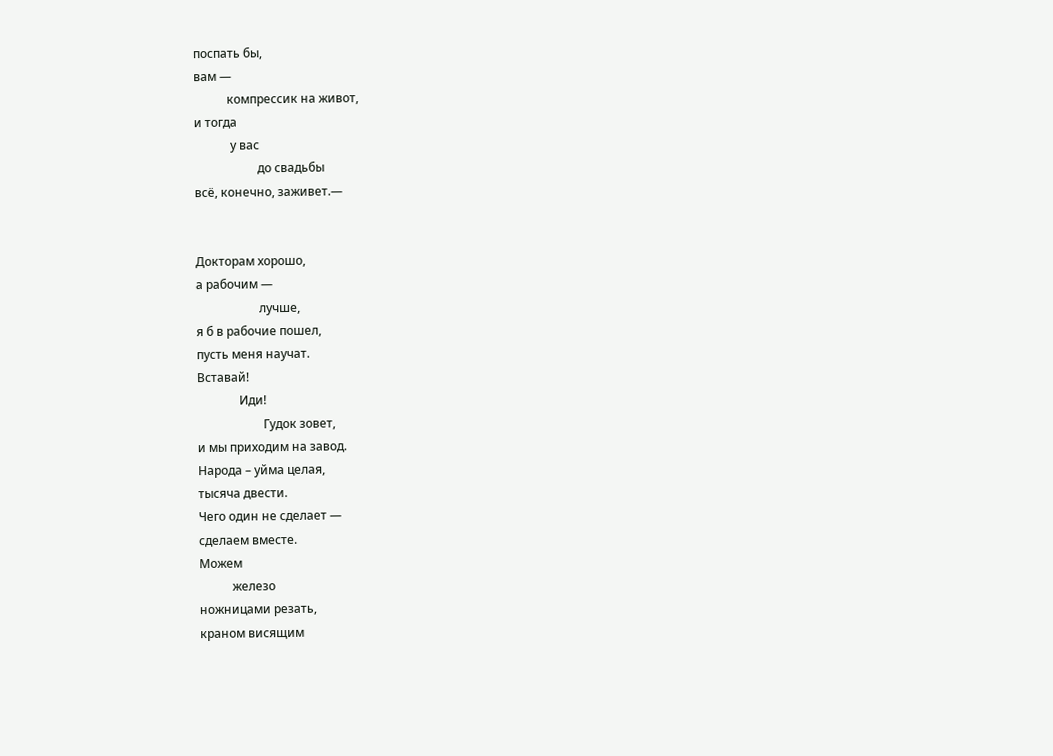поспать бы,
вам —
           компрессик на живот,
и тогда
            у вас
                     до свадьбы
всё, конечно, заживет.—


Докторам хорошо,
а рабочим —
                     лучше,
я б в рабочие пошел,
пусть меня научат.
Вставай!
              Иди!
                      Гудок зовет,
и мы приходим на завод.
Народа – уйма целая,
тысяча двести.
Чего один не сделает —
сделаем вместе.
Можем
           железо
ножницами резать,
краном висящим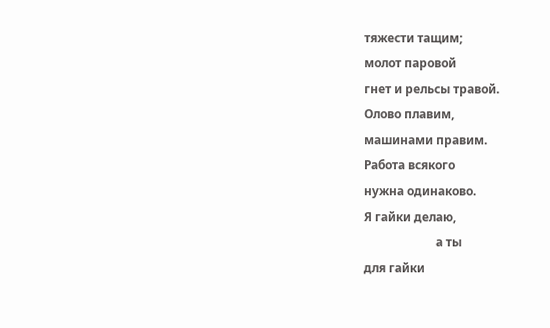тяжести тащим;
молот паровой
гнет и рельсы травой.
Олово плавим,
машинами правим.
Работа всякого
нужна одинаково.
Я гайки делаю,
                        а ты
для гайки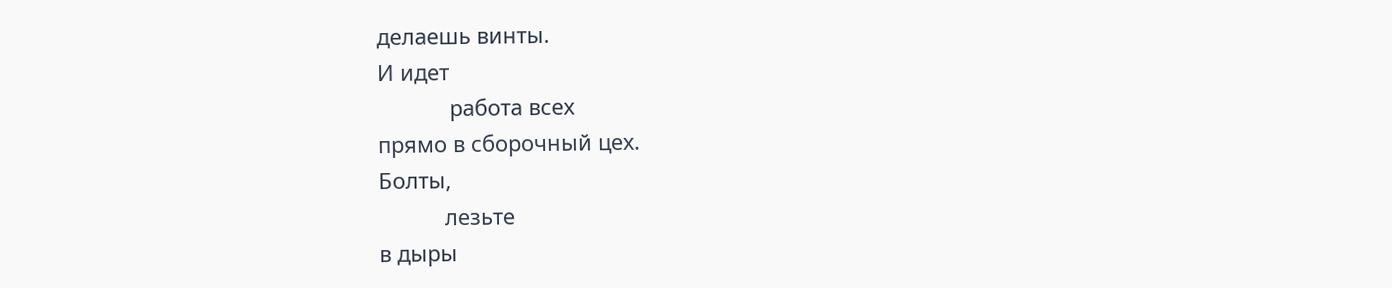делаешь винты.
И идет
            работа всех
прямо в сборочный цех.
Болты,
           лезьте
в дыры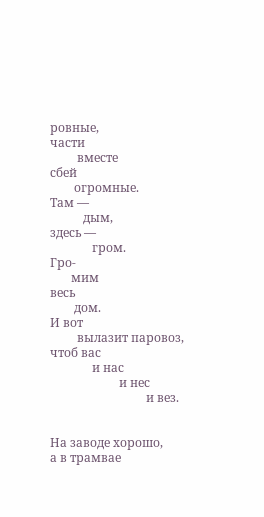ровные,
части
         вместе
сбей
        огромные.
Там —
           дым,
здесь —
              гром.
Гро-
       мим
весь
        дом.
И вот
         вылазит паровоз,
чтоб вас
              и нас
                       и нес
                                и вез.


На заводе хорошо,
а в трамвае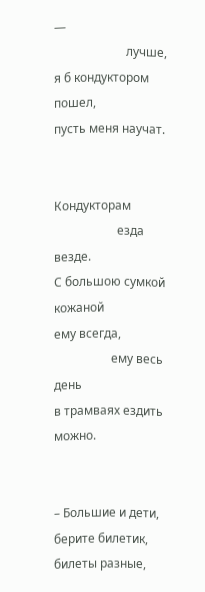—
                        лучше,
я б кондуктором пошел,
пусть меня научат.


Кондукторам
                     езда везде.
С большою сумкой кожаной
ему всегда,
                   ему весь день
в трамваях ездить можно.


– Большие и дети,
берите билетик,
билеты разные,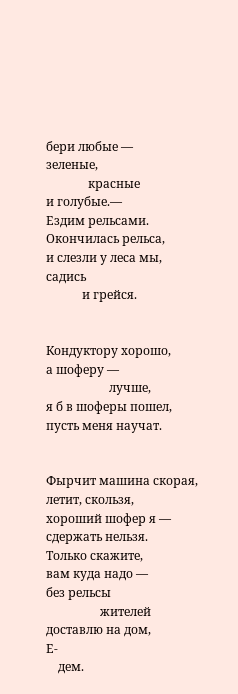бери любые —
зеленые,
              красные
и голубые.—
Ездим рельсами.
Окончилась рельса,
и слезли у леса мы,
садись
            и грейся.


Кондуктору хорошо,
а шоферу —
                     лучше,
я б в шоферы пошел,
пусть меня научат.


Фырчит машина скорая,
летит, скользя,
хороший шофер я —
сдержать нельзя.
Только скажите,
вам куда надо —
без рельсы
                  жителей
доставлю на дом,
Е-
    дем.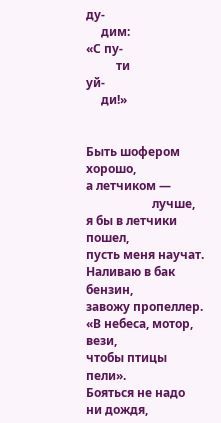ду-
     дим:
«С пу-
          ти
уй-
     ди!»


Быть шофером хорошо,
а летчиком —
                      лучше,
я бы в летчики пошел,
пусть меня научат.
Наливаю в бак бензин,
завожу пропеллер.
«В небеса, мотор, вези,
чтобы птицы пели».
Бояться не надо
ни дождя,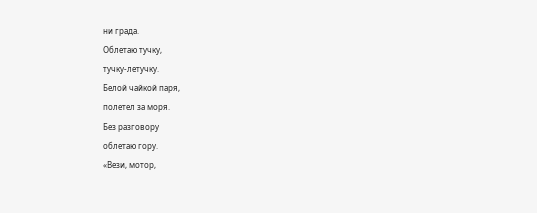ни града.
Облетаю тучку,
тучку-летучку.
Белой чайкой паря,
полетел за моря.
Без разговору
облетаю гору.
«Вези, мотор,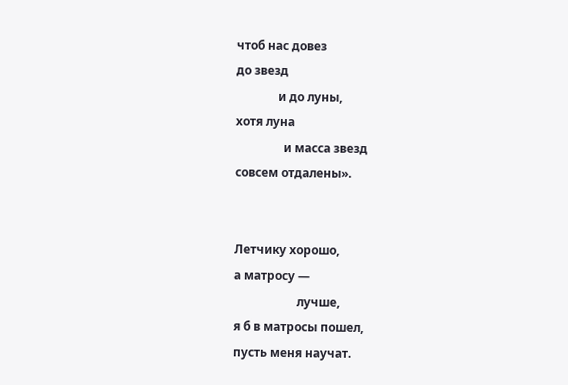чтоб нас довез
до звезд
              и до луны,
хотя луна
                и масса звезд
совсем отдалены».


Летчику хорошо,
а матросу —
                     лучше,
я б в матросы пошел,
пусть меня научат.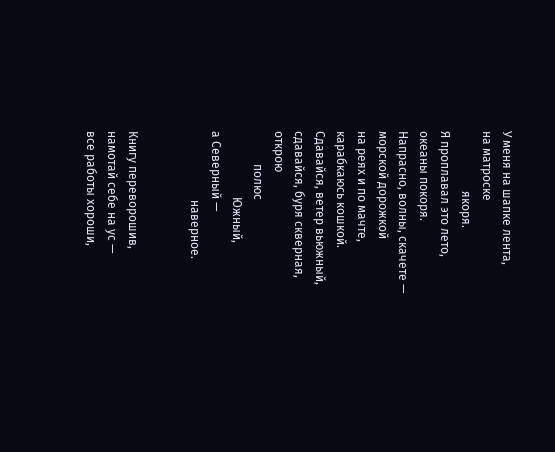У меня на шапке лента,
на матроске
                    якоря.
Я проплавал это лето,
океаны покоря.
Напрасно, волны, скачете —
морской дорожкой
на реях и по мачте,
карабкаюсь кошкой.
Сдавайся, ветер вьюжный,
сдавайся, буря скверная,
открою
           полюс
                      Южный,
а Северный —
                       наверное.


Книгу переворошив,
намотай себе на ус —
все работы хороши,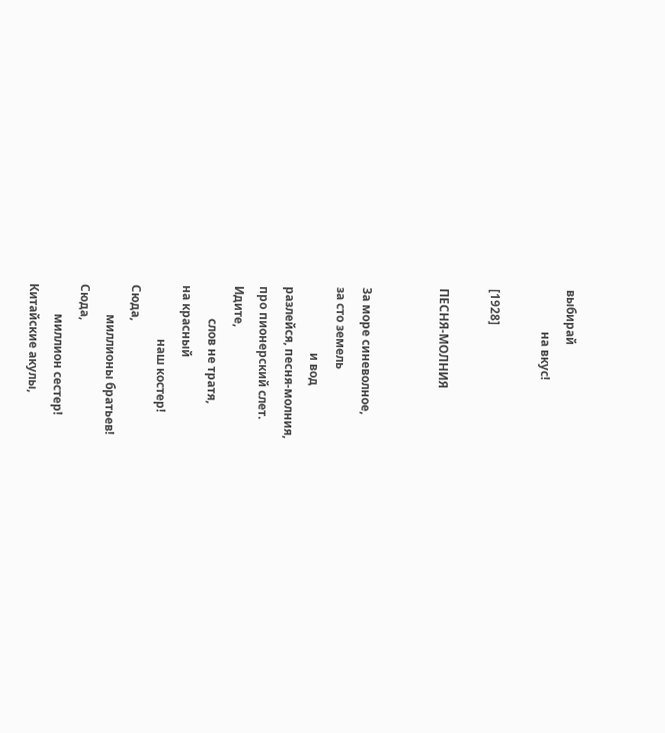выбирай
              на вкус!

[1928]

ПЕСНЯ-МОЛНИЯ


За море синеволное,
за сто земель
                      и вод
разлейся, песня-молния,
про пионерский слет.
Идите,
           слов не тратя,
на красный
                  наш костер!
Сюда,
          миллионы братьев!
Сюда,
          миллион сестер!
Китайские акулы,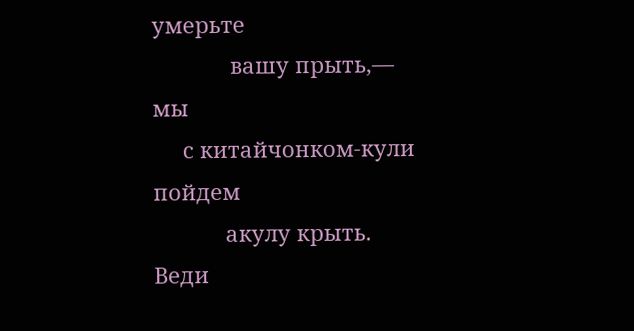умерьте
             вашу прыть,—
мы
     с китайчонком-кули
пойдем
            акулу крыть.
Веди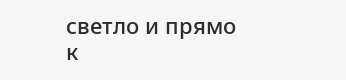светло и прямо
к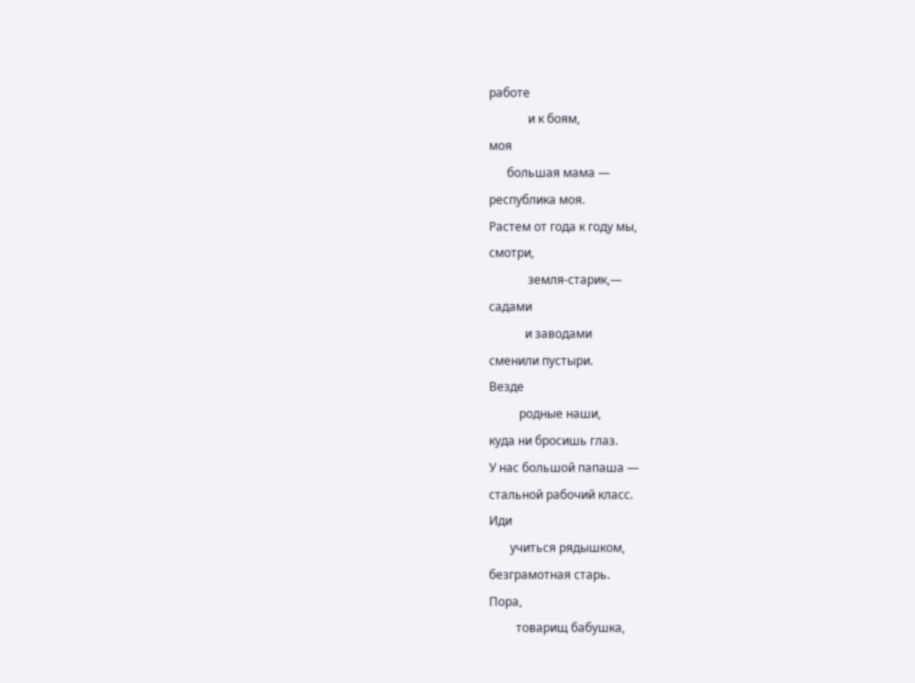работе
             и к боям,
моя
      большая мама —
республика моя.
Растем от года к году мы,
смотри,
             земля-старик,—
садами
            и заводами
сменили пустыри.
Везде
          родные наши,
куда ни бросишь глаз.
У нас большой папаша —
стальной рабочий класс.
Иди
       учиться рядышком,
безграмотная старь.
Пора,
         товарищ бабушка,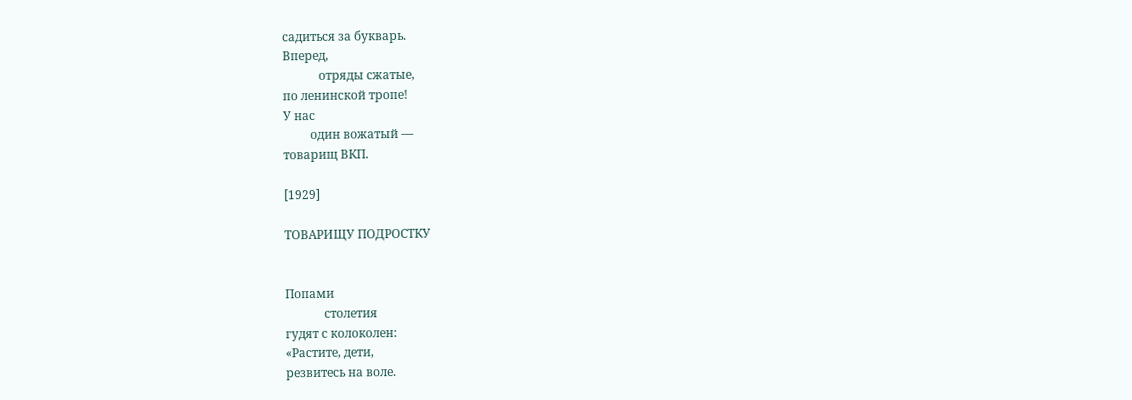садиться за букварь.
Вперед,
            отряды сжатые,
по ленинской тропе!
У нас
         один вожатый —
товарищ ВКП.

[1929]

ТОВАРИЩУ ПОДРОСТКУ


Попами
             столетия
гудят с колоколен:
«Растите, дети,
резвитесь на воле.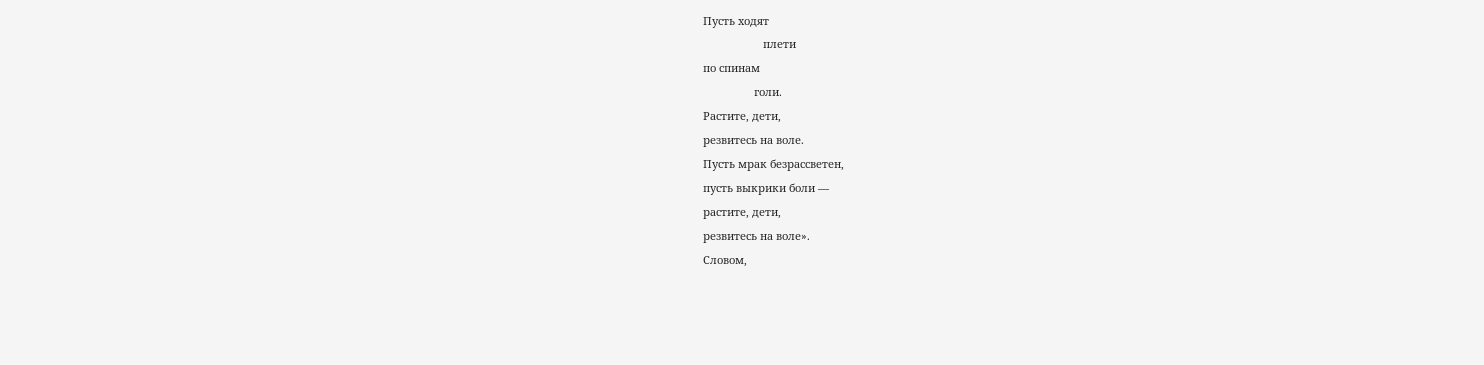Пусть ходят
                    плети
по спинам
                 голи.
Растите, дети,
резвитесь на воле.
Пусть мрак безрассветен,
пусть выкрики боли —
растите, дети,
резвитесь на воле».
Словом,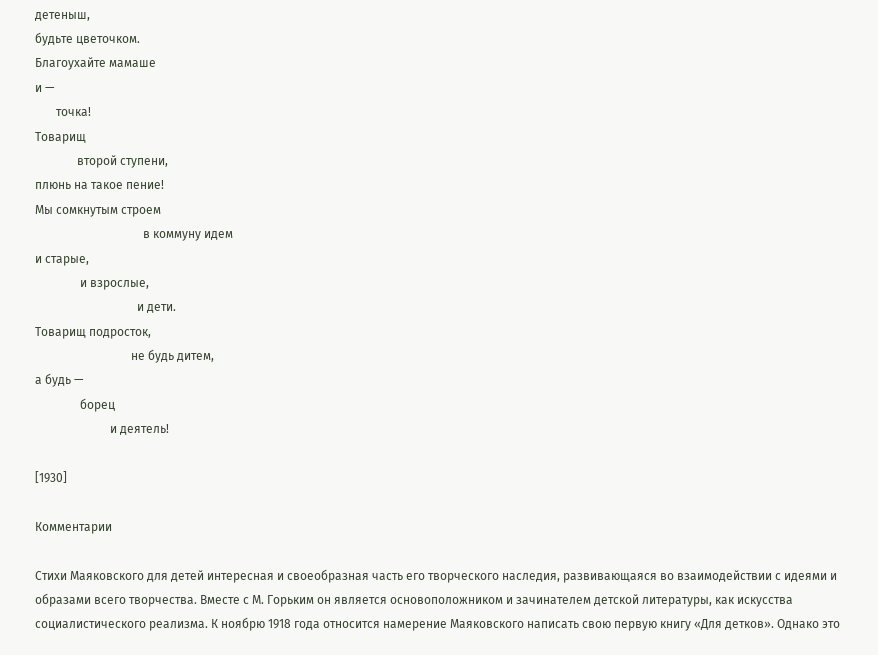детеныш,
будьте цветочком.
Благоухайте мамаше
и —
       точка!
Товарищ
              второй ступени,
плюнь на такое пение!
Мы сомкнутым строем
                                    в коммуну идем
и старые,
               и взрослые,
                                  и дети.
Товарищ подросток,
                                не будь дитем,
а будь —
               борец
                         и деятель!

[1930]

Комментарии

Стихи Маяковского для детей интересная и своеобразная часть его творческого наследия, развивающаяся во взаимодействии с идеями и образами всего творчества. Вместе с М. Горьким он является основоположником и зачинателем детской литературы, как искусства социалистического реализма. К ноябрю 1918 года относится намерение Маяковского написать свою первую книгу «Для детков». Однако это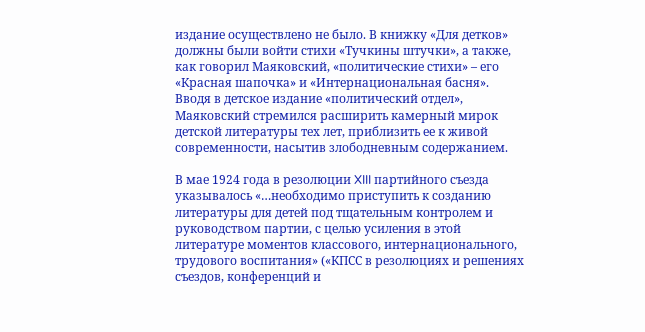издание осуществлено не было. В книжку «Для детков» должны были войти стихи «Тучкины штучки», а также, как говорил Маяковский, «политические стихи» – его «Красная шапочка» и «Интернациональная басня». Вводя в детское издание «политический отдел», Маяковский стремился расширить камерный мирок детской литературы тех лет, приблизить ее к живой современности, насытив злободневным содержанием.

В мае 1924 года в резолюции XIII партийного съезда указывалось «…необходимо приступить к созданию литературы для детей под тщательным контролем и руководством партии, с целью усиления в этой литературе моментов классового, интернационального, трудового воспитания» («КПСС в резолюциях и решениях съездов, конференций и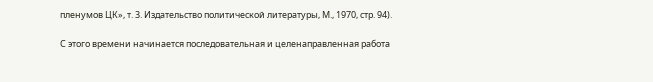пленумов ЦК», т. 3. Издательство политической литературы, М., 1970, стр. 94).

С этого времени начинается последовательная и целенаправленная работа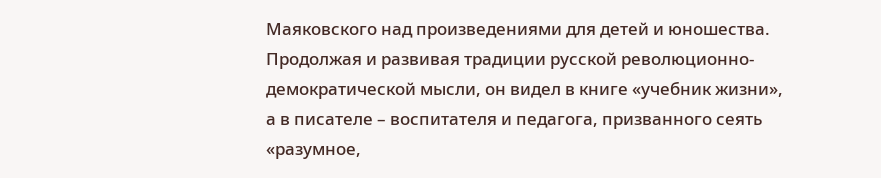Маяковского над произведениями для детей и юношества. Продолжая и развивая традиции русской революционно-демократической мысли, он видел в книге «учебник жизни», а в писателе – воспитателя и педагога, призванного сеять «разумное,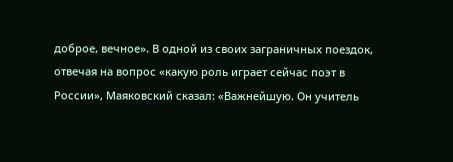доброе, вечное». В одной из своих заграничных поездок, отвечая на вопрос «какую роль играет сейчас поэт в России», Маяковский сказал: «Важнейшую. Он учитель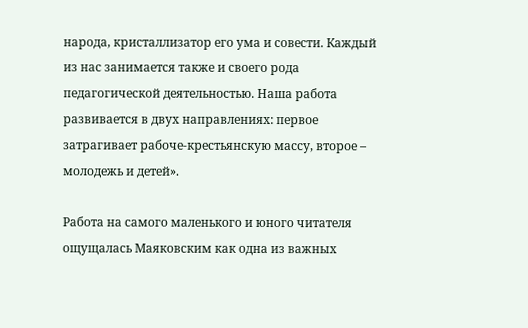народа, кристаллизатор его ума и совести. Каждый из нас занимается также и своего рода педагогической деятельностью. Наша работа развивается в двух направлениях: первое затрагивает рабоче-крестьянскую массу, второе – молодежь и детей».

Работа на самого маленького и юного читателя ощущалась Маяковским как одна из важных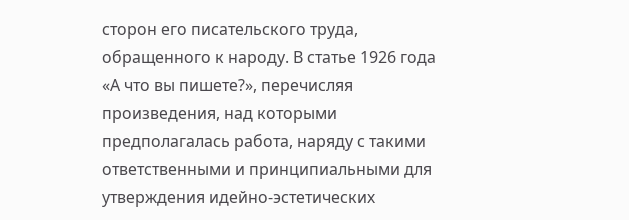сторон его писательского труда, обращенного к народу. В статье 1926 года «А что вы пишете?», перечисляя произведения, над которыми предполагалась работа, наряду с такими ответственными и принципиальными для утверждения идейно-эстетических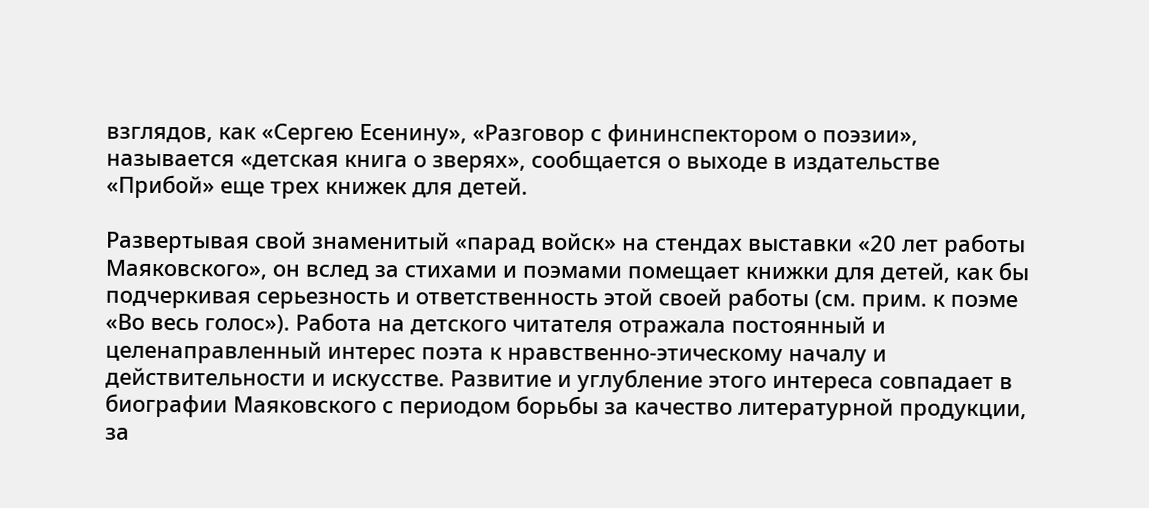взглядов, как «Сергею Есенину», «Разговор с фининспектором о поэзии», называется «детская книга о зверях», сообщается о выходе в издательстве «Прибой» еще трех книжек для детей.

Развертывая свой знаменитый «парад войск» на стендах выставки «20 лет работы Маяковского», он вслед за стихами и поэмами помещает книжки для детей, как бы подчеркивая серьезность и ответственность этой своей работы (см. прим. к поэме «Во весь голос»). Работа на детского читателя отражала постоянный и целенаправленный интерес поэта к нравственно-этическому началу и действительности и искусстве. Развитие и углубление этого интереса совпадает в биографии Маяковского с периодом борьбы за качество литературной продукции, за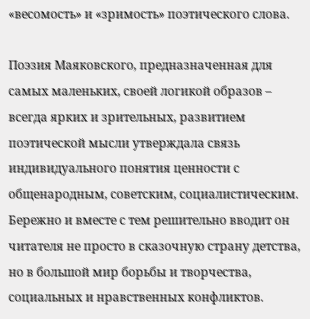«весомость» и «зримость» поэтического слова.

Поэзия Маяковского, предназначенная для самых маленьких, своей логикой образов – всегда ярких и зрительных, развитием поэтической мысли утверждала связь индивидуального понятия ценности с общенародным, советским, социалистическим. Бережно и вместе с тем решительно вводит он читателя не просто в сказочную страну детства, но в большой мир борьбы и творчества, социальных и нравственных конфликтов.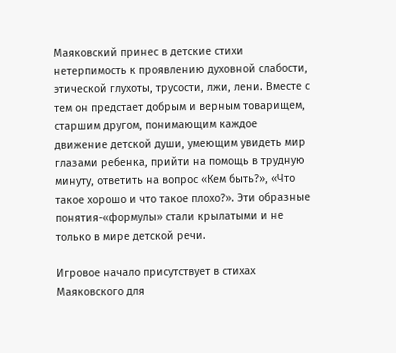Маяковский принес в детские стихи нетерпимость к проявлению духовной слабости, этической глухоты, трусости, лжи, лени. Вместе с тем он предстает добрым и верным товарищем, старшим другом, понимающим каждое движение детской души, умеющим увидеть мир глазами ребенка, прийти на помощь в трудную минуту, ответить на вопрос «Кем быть?», «Что такое хорошо и что такое плохо?». Эти образные понятия-«формулы» стали крылатыми и не только в мире детской речи.

Игровое начало присутствует в стихах Маяковского для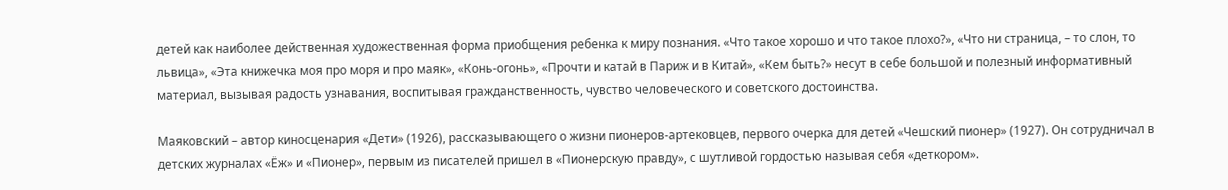детей как наиболее действенная художественная форма приобщения ребенка к миру познания. «Что такое хорошо и что такое плохо?», «Что ни страница, – то слон, то львица», «Эта книжечка моя про моря и про маяк», «Конь-огонь», «Прочти и катай в Париж и в Китай», «Кем быть?» несут в себе большой и полезный информативный материал, вызывая радость узнавания, воспитывая гражданственность, чувство человеческого и советского достоинства.

Маяковский – автор киносценария «Дети» (1926), рассказывающего о жизни пионеров-артековцев, первого очерка для детей «Чешский пионер» (1927). Он сотрудничал в детских журналах «Ёж» и «Пионер», первым из писателей пришел в «Пионерскую правду», с шутливой гордостью называя себя «деткором».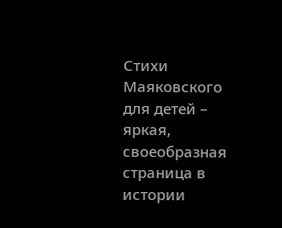Стихи Маяковского для детей – яркая, своеобразная страница в истории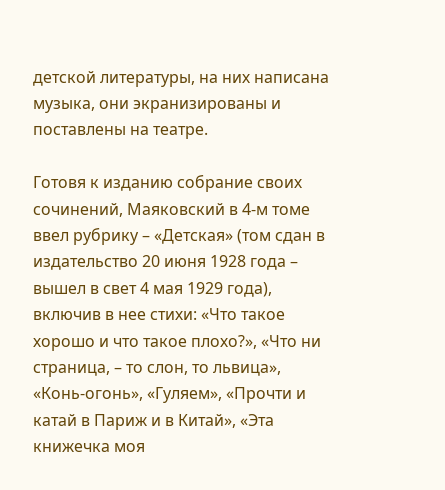детской литературы, на них написана музыка, они экранизированы и поставлены на театре.

Готовя к изданию собрание своих сочинений, Маяковский в 4-м томе ввел рубрику – «Детская» (том сдан в издательство 20 июня 1928 года – вышел в свет 4 мая 1929 года), включив в нее стихи: «Что такое хорошо и что такое плохо?», «Что ни страница, – то слон, то львица», «Конь-огонь», «Гуляем», «Прочти и катай в Париж и в Китай», «Эта книжечка моя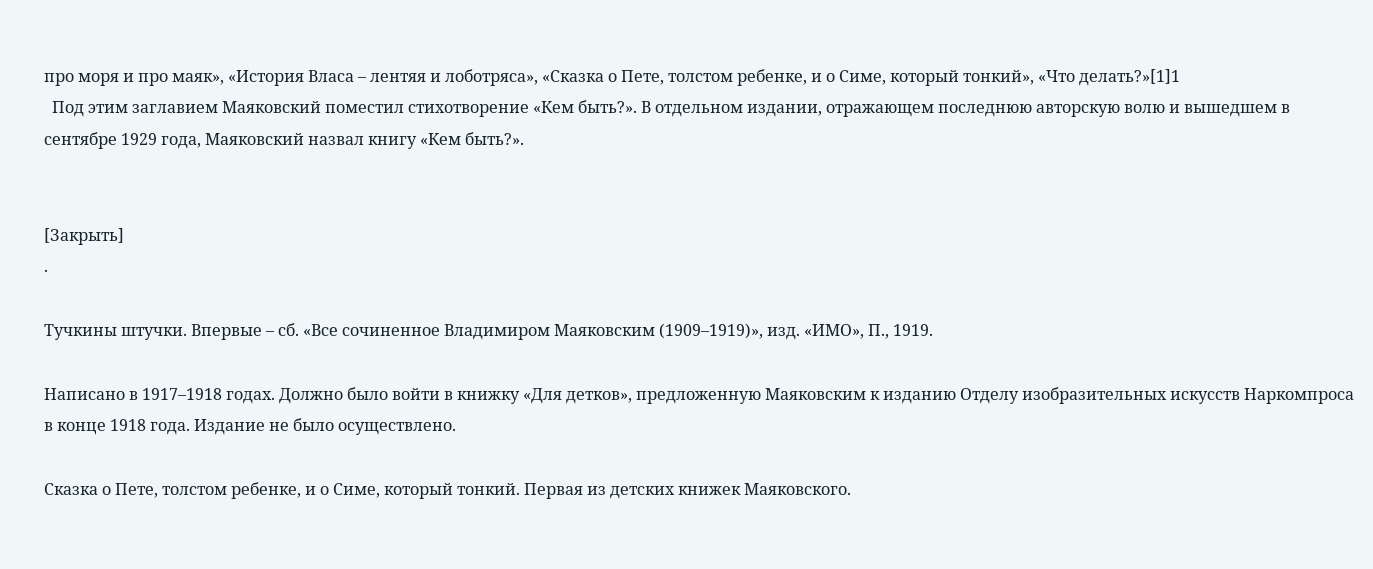про моря и про маяк», «История Власа – лентяя и лоботряса», «Сказка о Пете, толстом ребенке, и о Симе, который тонкий», «Что делать?»[1]1
  Под этим заглавием Маяковский поместил стихотворение «Кем быть?». В отдельном издании, отражающем последнюю авторскую волю и вышедшем в сентябре 1929 года, Маяковский назвал книгу «Кем быть?».


[Закрыть]
.

Тучкины штучки. Впервые – сб. «Все сочиненное Владимиром Маяковским (1909–1919)», изд. «ИМО», П., 1919.

Написано в 1917–1918 годах. Должно было войти в книжку «Для детков», предложенную Маяковским к изданию Отделу изобразительных искусств Наркомпроса в конце 1918 года. Издание не было осуществлено.

Сказка о Пете, толстом ребенке, и о Симе, который тонкий. Первая из детских книжек Маяковского.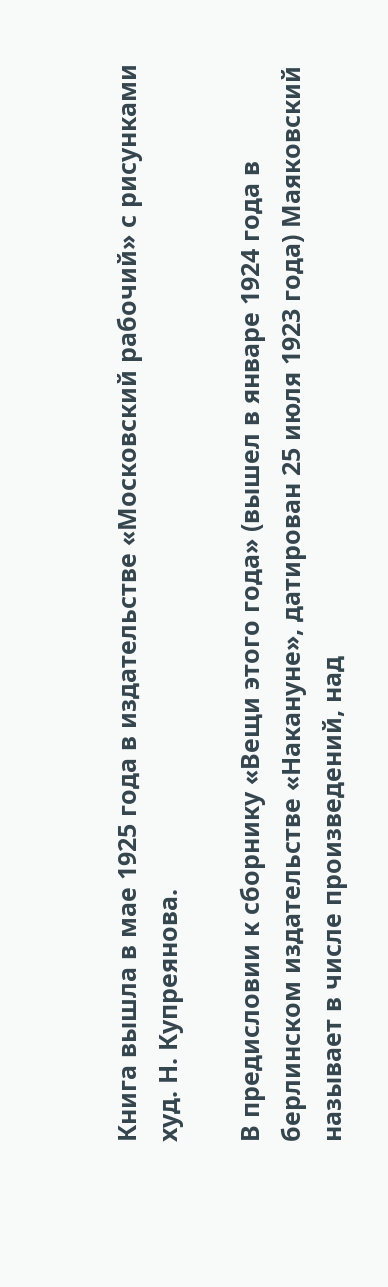Книга вышла в мае 1925 года в издательстве «Московский рабочий» с рисунками худ. Н. Купреянова.

В предисловии к сборнику «Вещи этого года» (вышел в январе 1924 года в берлинском издательстве «Накануне», датирован 25 июля 1923 года) Маяковский называет в числе произведений, над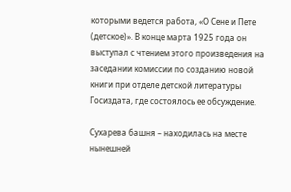которыми ведется работа, «О Сене и Пете (детское)». В конце марта 1925 года он выступал с чтением этого произведения на заседании комиссии по созданию новой книги при отделе детской литературы Госиздата, где состоялось ее обсуждение.

Сухарева башня – находилась на месте нынешней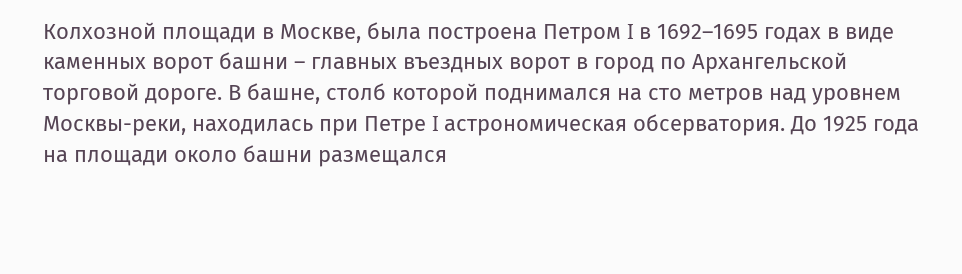Колхозной площади в Москве, была построена Петром I в 1692–1695 годах в виде каменных ворот башни – главных въездных ворот в город по Архангельской торговой дороге. В башне, столб которой поднимался на сто метров над уровнем Москвы-реки, находилась при Петре I астрономическая обсерватория. До 1925 года на площади около башни размещался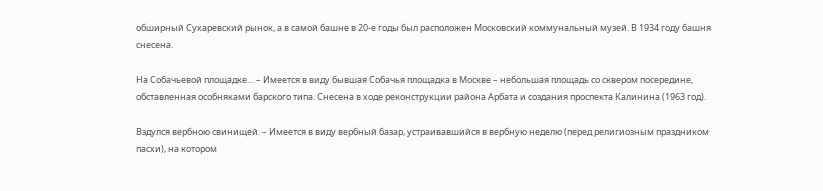обширный Сухаревский рынок, а в самой башне в 20-е годы был расположен Московский коммунальный музей. В 1934 году башня снесена.

На Собачьевой площадке… – Имеется в виду бывшая Собачья площадка в Москве – небольшая площадь со сквером посередине, обставленная особняками барского типа. Снесена в ходе реконструкции района Арбата и создания проспекта Калинина (1963 год).

Вздулся вербною свинищей. – Имеется в виду вербный базар, устраивавшийся в вербную неделю (перед религиозным праздником пасхи), на котором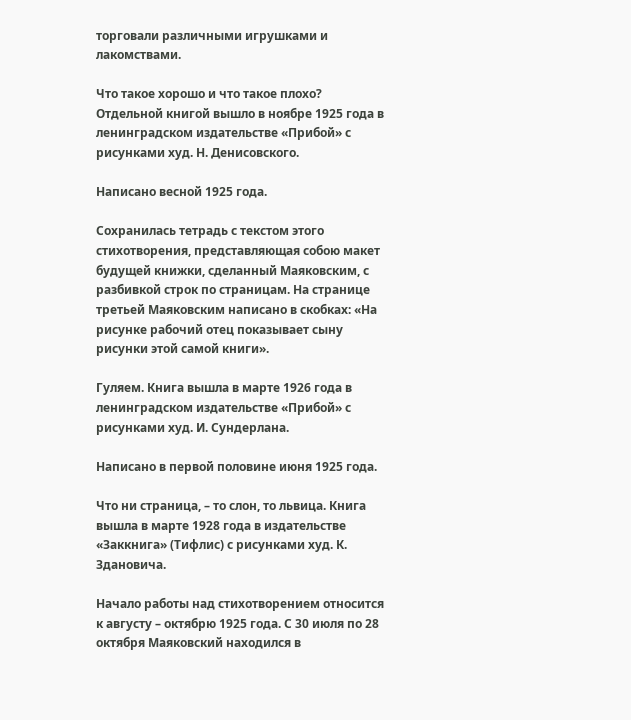торговали различными игрушками и лакомствами.

Что такое хорошо и что такое плохо? Отдельной книгой вышло в ноябре 1925 года в ленинградском издательстве «Прибой» с рисунками худ. Н. Денисовского.

Написано весной 1925 года.

Сохранилась тетрадь с текстом этого стихотворения, представляющая собою макет будущей книжки, сделанный Маяковским, с разбивкой строк по страницам. На странице третьей Маяковским написано в скобках: «На рисунке рабочий отец показывает сыну рисунки этой самой книги».

Гуляем. Книга вышла в марте 1926 года в ленинградском издательстве «Прибой» с рисунками худ. И. Сундерлана.

Написано в первой половине июня 1925 года.

Что ни страница, – то слон, то львица. Книга вышла в марте 1928 года в издательстве «Заккнига» (Тифлис) с рисунками худ. К. Здановича.

Начало работы над стихотворением относится к августу – октябрю 1925 года. С 30 июля по 28 октября Маяковский находился в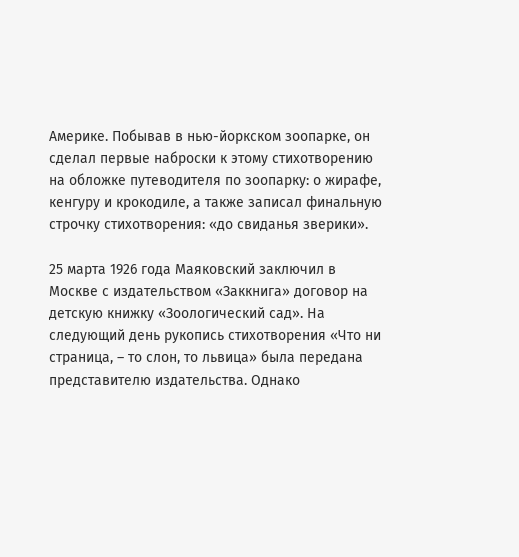Америке. Побывав в нью-йоркском зоопарке, он сделал первые наброски к этому стихотворению на обложке путеводителя по зоопарку: о жирафе, кенгуру и крокодиле, а также записал финальную строчку стихотворения: «до свиданья зверики».

25 марта 1926 года Маяковский заключил в Москве с издательством «Заккнига» договор на детскую книжку «Зоологический сад». На следующий день рукопись стихотворения «Что ни страница, – то слон, то львица» была передана представителю издательства. Однако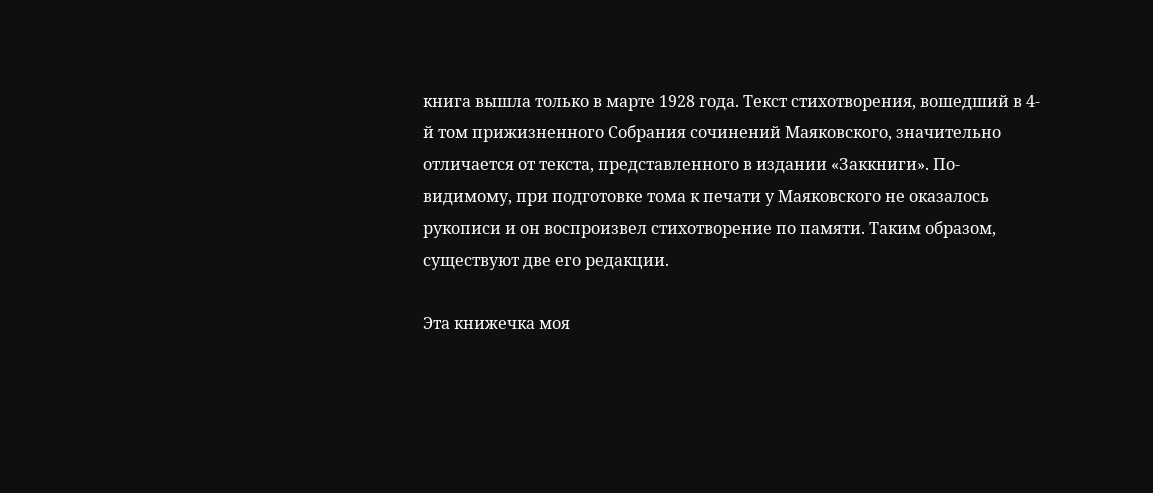книга вышла только в марте 1928 года. Текст стихотворения, вошедший в 4-й том прижизненного Собрания сочинений Маяковского, значительно отличается от текста, представленного в издании «Заккниги». По-видимому, при подготовке тома к печати у Маяковского не оказалось рукописи и он воспроизвел стихотворение по памяти. Таким образом, существуют две его редакции.

Эта книжечка моя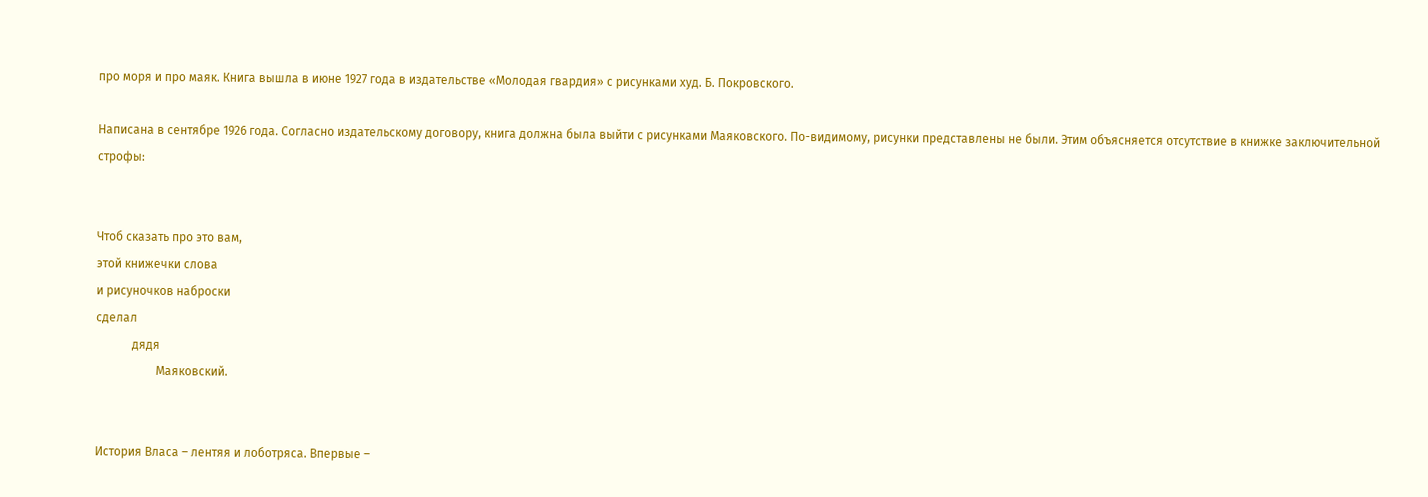про моря и про маяк. Книга вышла в июне 1927 года в издательстве «Молодая гвардия» с рисунками худ. Б. Покровского.

Написана в сентябре 1926 года. Согласно издательскому договору, книга должна была выйти с рисунками Маяковского. По-видимому, рисунки представлены не были. Этим объясняется отсутствие в книжке заключительной строфы:


Чтоб сказать про это вам,
этой книжечки слова
и рисуночков наброски
сделал
            дядя
                    Маяковский.


История Власа – лентяя и лоботряса. Впервые –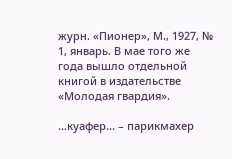журн. «Пионер», М., 1927, № 1, январь. В мае того же года вышло отдельной книгой в издательстве «Молодая гвардия».

…куафер… – парикмахер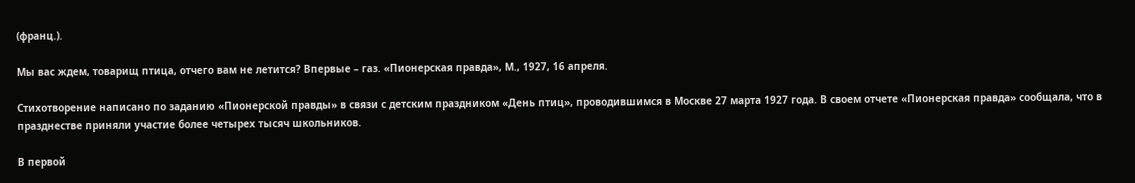(франц.).

Мы вас ждем, товарищ птица, отчего вам не летится? Впервые – газ. «Пионерская правда», М., 1927, 16 апреля.

Стихотворение написано по заданию «Пионерской правды» в связи с детским праздником «День птиц», проводившимся в Москве 27 марта 1927 года. В своем отчете «Пионерская правда» сообщала, что в празднестве приняли участие более четырех тысяч школьников.

В первой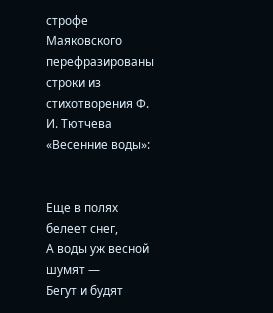строфе Маяковского перефразированы строки из стихотворения Ф. И. Тютчева «Весенние воды»:


Еще в полях белеет снег,
А воды уж весной шумят —
Бегут и будят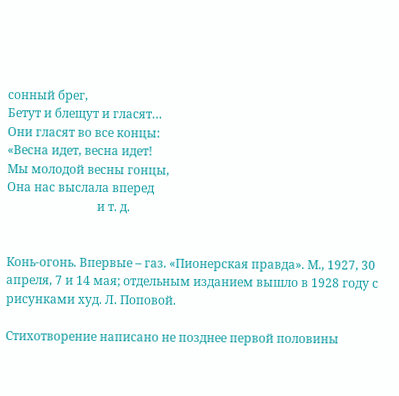сонный брег,
Бетут и блещут и гласят…
Они гласят во все концы:
«Весна идет, весна идет!
Мы молодой весны гонцы,
Она нас выслала вперед
                              и т. д.


Конь-огонь. Впервые – газ. «Пионерская правда». М., 1927, 30 апреля, 7 и 14 мая; отдельным изданием вышло в 1928 году с рисунками худ. Л. Поповой.

Стихотворение написано не позднее первой половины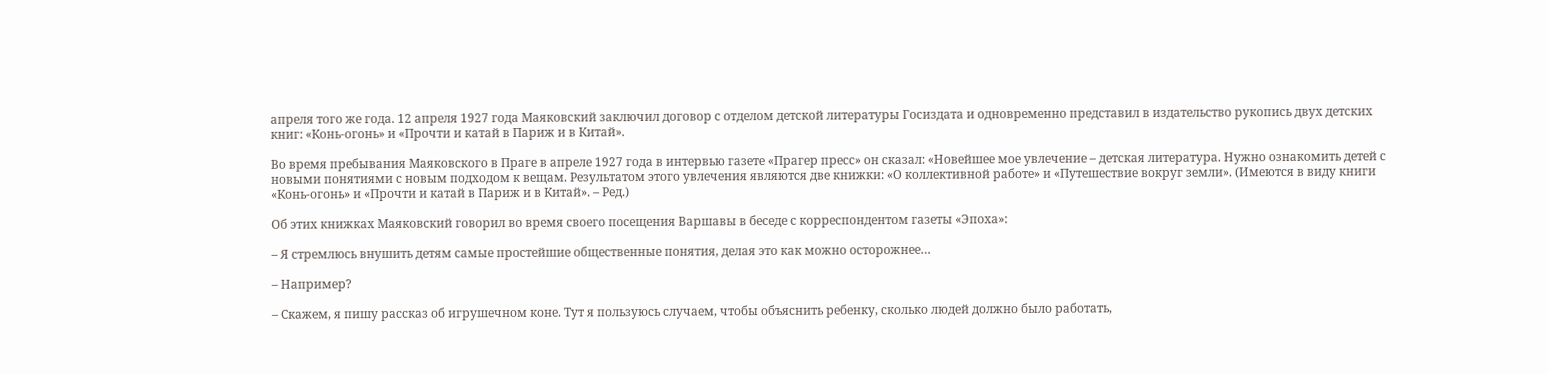апреля того же года. 12 апреля 1927 года Маяковский заключил договор с отделом детской литературы Госиздата и одновременно представил в издательство рукопись двух детских книг: «Конь-огонь» и «Прочти и катай в Париж и в Китай».

Во время пребывания Маяковского в Праге в апреле 1927 года в интервью газете «Прагер пресс» он сказал: «Новейшее мое увлечение – детская литература. Нужно ознакомить детей с новыми понятиями с новым подходом к вещам. Результатом этого увлечения являются две книжки: «О коллективной работе» и «Путешествие вокруг земли». (Имеются в виду книги «Конь-огонь» и «Прочти и катай в Париж и в Китай». – Ред.)

Об этих книжках Маяковский говорил во время своего посещения Варшавы в беседе с корреспондентом газеты «Эпоха»:

– Я стремлюсь внушить детям самые простейшие общественные понятия, делая это как можно осторожнее…

– Например?

– Скажем, я пишу рассказ об игрушечном коне. Тут я пользуюсь случаем, чтобы объяснить ребенку, сколько людей должно было работать,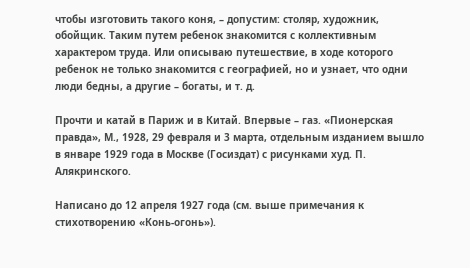чтобы изготовить такого коня, – допустим: столяр, художник, обойщик. Таким путем ребенок знакомится с коллективным характером труда. Или описываю путешествие, в ходе которого ребенок не только знакомится с географией, но и узнает, что одни люди бедны, а другие – богаты, и т. д.

Прочти и катай в Париж и в Китай. Впервые – газ. «Пионерская правда», М., 1928, 29 февраля и 3 марта, отдельным изданием вышло в январе 1929 года в Москве (Госиздат) с рисунками худ. П. Алякринского.

Написано до 12 апреля 1927 года (см. выше примечания к стихотворению «Конь-огонь»).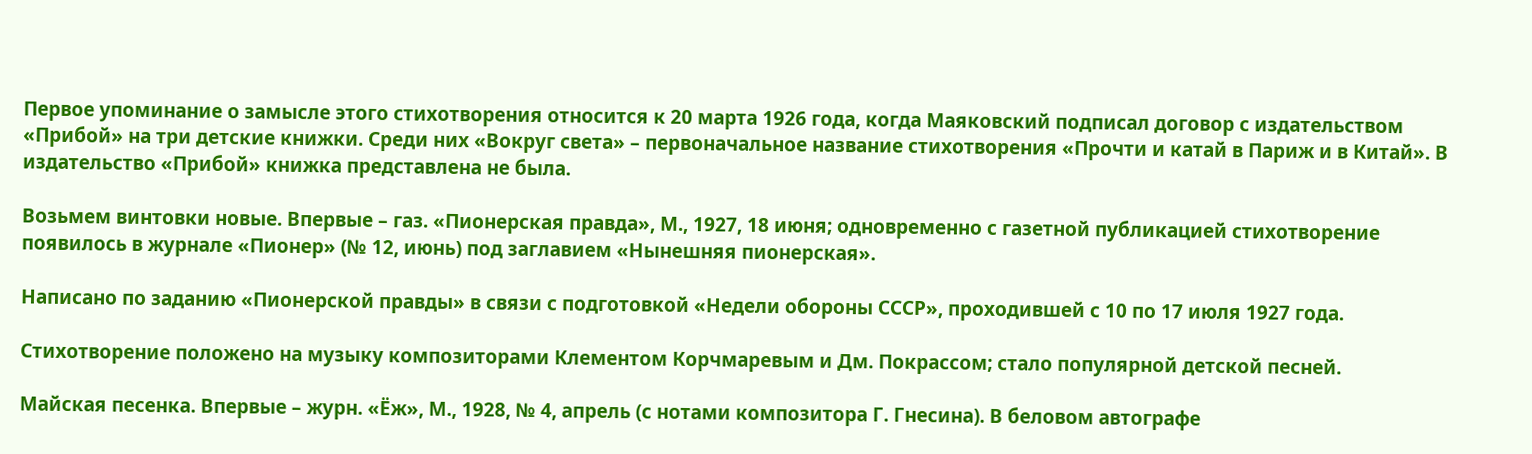Первое упоминание о замысле этого стихотворения относится к 20 марта 1926 года, когда Маяковский подписал договор с издательством «Прибой» на три детские книжки. Среди них «Вокруг света» – первоначальное название стихотворения «Прочти и катай в Париж и в Китай». В издательство «Прибой» книжка представлена не была.

Возьмем винтовки новые. Впервые – газ. «Пионерская правда», М., 1927, 18 июня; одновременно с газетной публикацией стихотворение появилось в журнале «Пионер» (№ 12, июнь) под заглавием «Нынешняя пионерская».

Написано по заданию «Пионерской правды» в связи с подготовкой «Недели обороны СССР», проходившей с 10 по 17 июля 1927 года.

Стихотворение положено на музыку композиторами Клементом Корчмаревым и Дм. Покрассом; стало популярной детской песней.

Майская песенка. Впервые – журн. «Ёж», М., 1928, № 4, апрель (с нотами композитора Г. Гнесина). В беловом автографе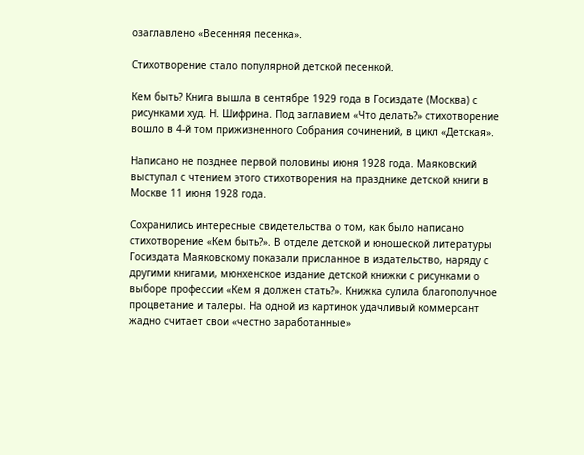озаглавлено «Весенняя песенка».

Стихотворение стало популярной детской песенкой.

Кем быть? Книга вышла в сентябре 1929 года в Госиздате (Москва) с рисунками худ. Н. Шифрина. Под заглавием «Что делать?» стихотворение вошло в 4-й том прижизненного Собрания сочинений, в цикл «Детская».

Написано не позднее первой половины июня 1928 года. Маяковский выступал с чтением этого стихотворения на празднике детской книги в Москве 11 июня 1928 года.

Сохранились интересные свидетельства о том, как было написано стихотворение «Кем быть?». В отделе детской и юношеской литературы Госиздата Маяковскому показали присланное в издательство, наряду с другими книгами, мюнхенское издание детской книжки с рисунками о выборе профессии «Кем я должен стать?». Книжка сулила благополучное процветание и талеры. На одной из картинок удачливый коммерсант жадно считает свои «честно заработанные»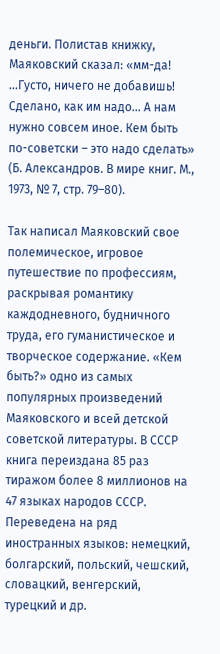деньги. Полистав книжку, Маяковский сказал: «мм-да! …Густо, ничего не добавишь! Сделано, как им надо… А нам нужно совсем иное. Кем быть по-советски – это надо сделать» (Б. Александров. В мире книг. М., 1973, № 7, стр. 79–80).

Так написал Маяковский свое полемическое, игровое путешествие по профессиям, раскрывая романтику каждодневного, будничного труда, его гуманистическое и творческое содержание. «Кем быть?» одно из самых популярных произведений Маяковского и всей детской советской литературы. В СССР книга переиздана 85 раз тиражом более 8 миллионов на 47 языках народов СССР. Переведена на ряд иностранных языков: немецкий, болгарский, польский, чешский, словацкий, венгерский, турецкий и др.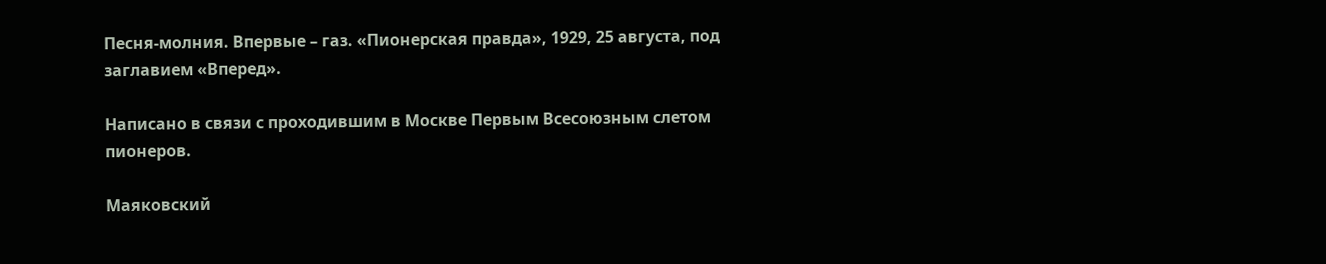Песня-молния. Впервые – газ. «Пионерская правда», 1929, 25 августа, под заглавием «Вперед».

Написано в связи с проходившим в Москве Первым Всесоюзным слетом пионеров.

Маяковский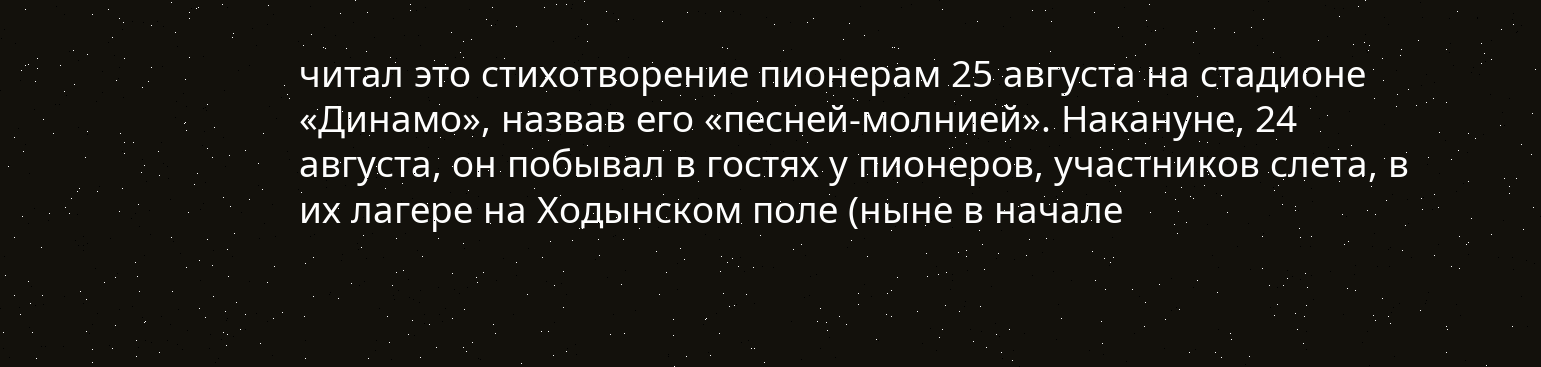читал это стихотворение пионерам 25 августа на стадионе «Динамо», назвав его «песней-молнией». Накануне, 24 августа, он побывал в гостях у пионеров, участников слета, в их лагере на Ходынском поле (ныне в начале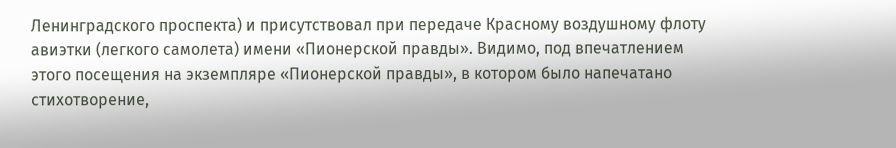Ленинградского проспекта) и присутствовал при передаче Красному воздушному флоту авиэтки (легкого самолета) имени «Пионерской правды». Видимо, под впечатлением этого посещения на экземпляре «Пионерской правды», в котором было напечатано стихотворение,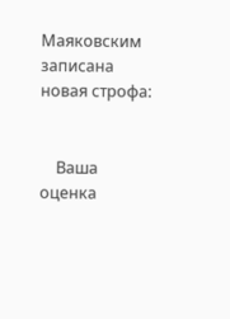Маяковским записана новая строфа:


    Ваша оценка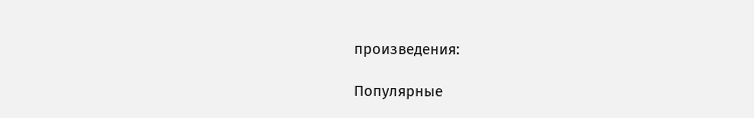произведения:

Популярные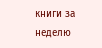книги за неделю